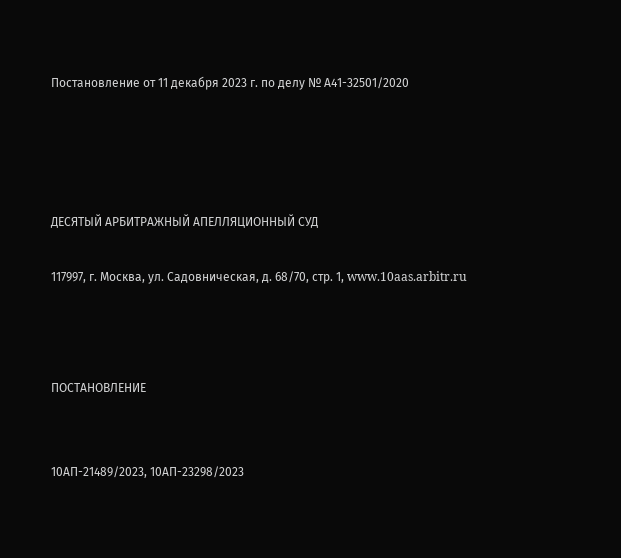Постановление от 11 декабря 2023 г. по делу № А41-32501/2020




ДЕСЯТЫЙ АРБИТРАЖНЫЙ АПЕЛЛЯЦИОННЫЙ СУД

117997, г. Москва, ул. Садовническая, д. 68/70, стр. 1, www.10aas.arbitr.ru



ПОСТАНОВЛЕНИЕ


10АП-21489/2023, 10АП-23298/2023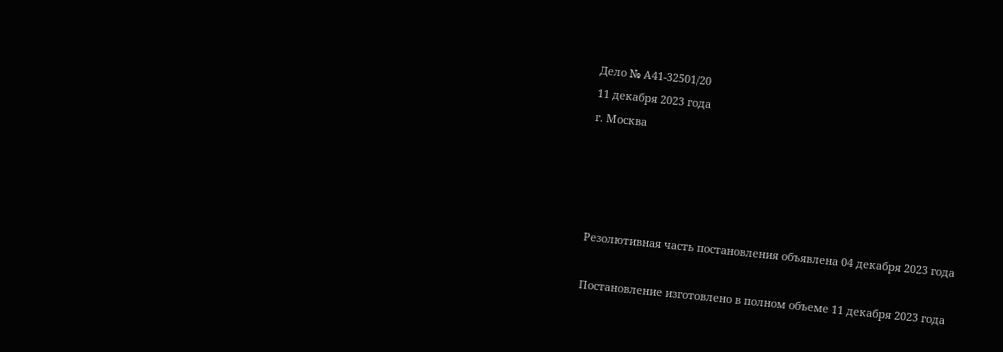Дело № А41-32501/20
11 декабря 2023 года
г. Москва




Резолютивная часть постановления объявлена 04 декабря 2023 года

Постановление изготовлено в полном объеме 11 декабря 2023 года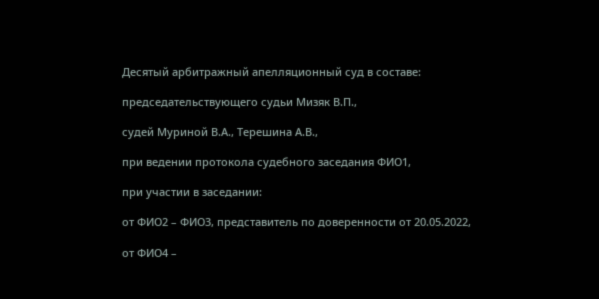Десятый арбитражный апелляционный суд в составе:

председательствующего судьи Мизяк В.П.,

судей Муриной В.А., Терешина А.В.,

при ведении протокола судебного заседания ФИО1,

при участии в заседании:

от ФИО2 – ФИО3, представитель по доверенности от 20.05.2022,

от ФИО4 –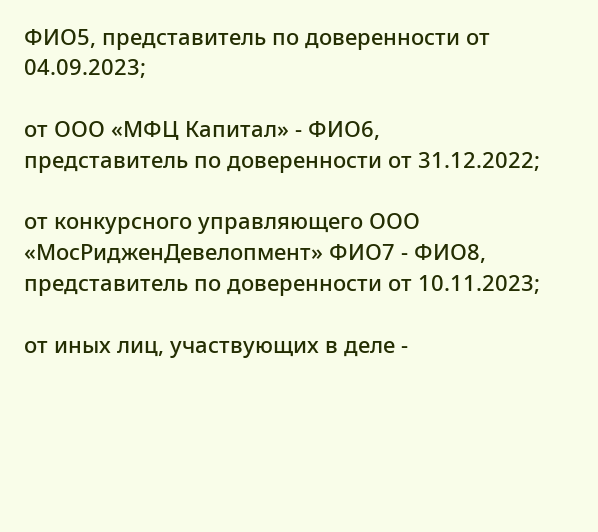ФИО5, представитель по доверенности от 04.09.2023;

от ООО «МФЦ Капитал» - ФИО6, представитель по доверенности от 31.12.2022;

от конкурсного управляющего ООО «МосРидженДевелопмент» ФИО7 - ФИО8, представитель по доверенности от 10.11.2023;

от иных лиц, участвующих в деле -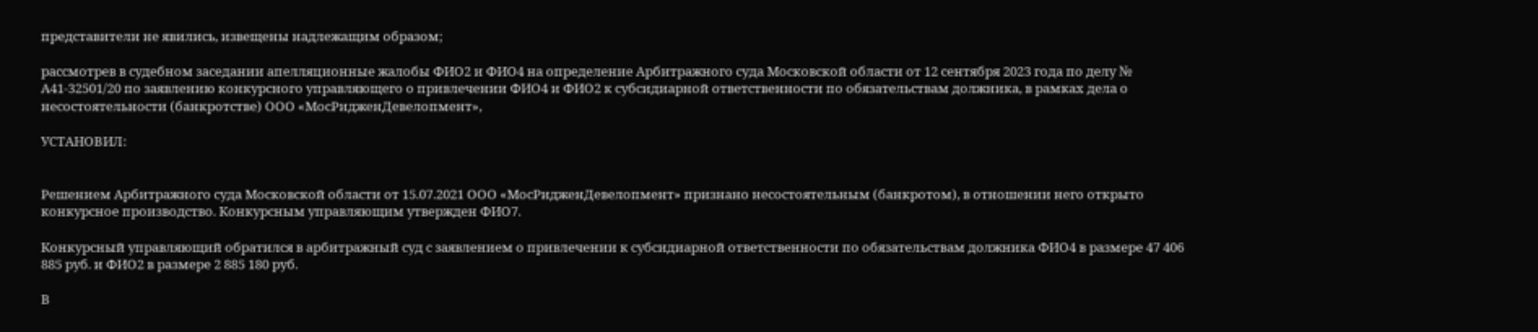представители не явились, извещены надлежащим образом;

рассмотрев в судебном заседании апелляционные жалобы ФИО2 и ФИО4 на определение Арбитражного суда Московской области от 12 сентября 2023 года по делу № А41-32501/20 по заявлению конкурсного управляющего о привлечении ФИО4 и ФИО2 к субсидиарной ответственности по обязательствам должника, в рамках дела о несостоятельности (банкротстве) ООО «МосРидженДевелопмент»,

УСТАНОВИЛ:


Решением Арбитражного суда Московской области от 15.07.2021 ООО «МосРидженДевелопмент» признано несостоятельным (банкротом), в отношении него открыто конкурсное производство. Конкурсным управляющим утвержден ФИО7.

Конкурсный управляющий обратился в арбитражный суд с заявлением о привлечении к субсидиарной ответственности по обязательствам должника ФИО4 в размере 47 406 885 руб. и ФИО2 в размере 2 885 180 руб.

В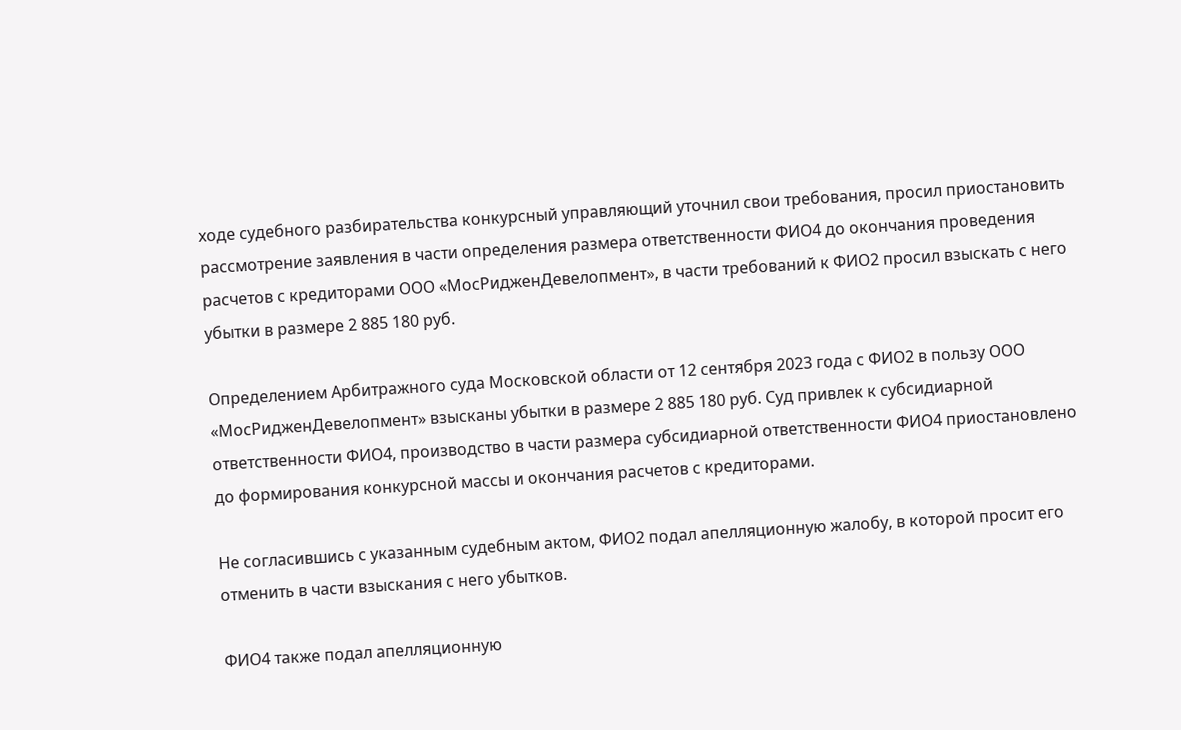ходе судебного разбирательства конкурсный управляющий уточнил свои требования, просил приостановить рассмотрение заявления в части определения размера ответственности ФИО4 до окончания проведения расчетов с кредиторами ООО «МосРидженДевелопмент», в части требований к ФИО2 просил взыскать с него убытки в размере 2 885 180 руб.

Определением Арбитражного суда Московской области от 12 сентября 2023 года с ФИО2 в пользу ООО «МосРидженДевелопмент» взысканы убытки в размере 2 885 180 руб. Суд привлек к субсидиарной ответственности ФИО4, производство в части размера субсидиарной ответственности ФИО4 приостановлено до формирования конкурсной массы и окончания расчетов с кредиторами.

Не согласившись с указанным судебным актом, ФИО2 подал апелляционную жалобу, в которой просит его отменить в части взыскания с него убытков.

ФИО4 также подал апелляционную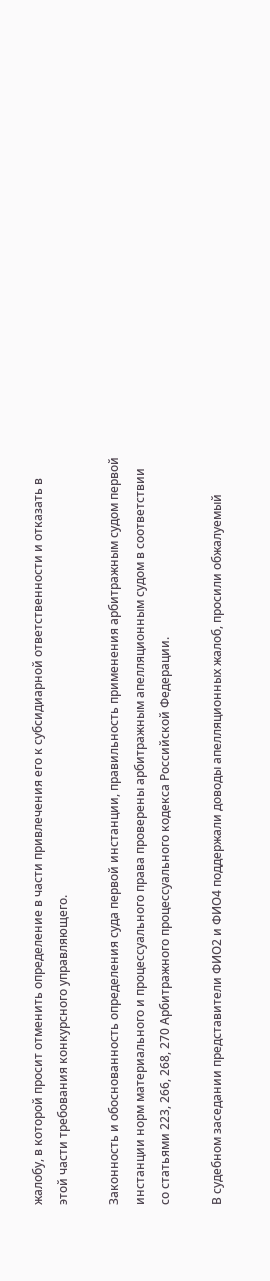жалобу, в которой просит отменить определение в части привлечения его к субсидиарной ответственности и отказать в этой части требования конкурсного управляющего.

Законность и обоснованность определения суда первой инстанции, правильность применения арбитражным судом первой инстанции норм материального и процессуального права проверены арбитражным апелляционным судом в соответствии со статьями 223, 266, 268, 270 Арбитражного процессуального кодекса Российской Федерации.

В судебном заседании представители ФИО2 и ФИО4 поддержали доводы апелляционных жалоб, просили обжалуемый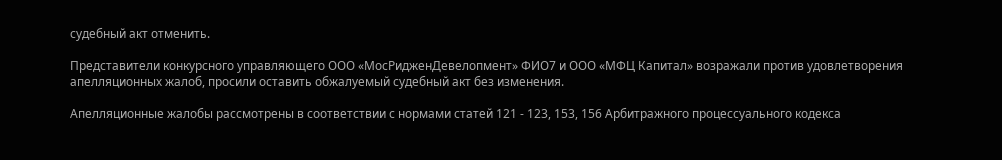судебный акт отменить.

Представители конкурсного управляющего ООО «МосРидженДевелопмент» ФИО7 и ООО «МФЦ Капитал» возражали против удовлетворения апелляционных жалоб, просили оставить обжалуемый судебный акт без изменения.

Апелляционные жалобы рассмотрены в соответствии с нормами статей 121 - 123, 153, 156 Арбитражного процессуального кодекса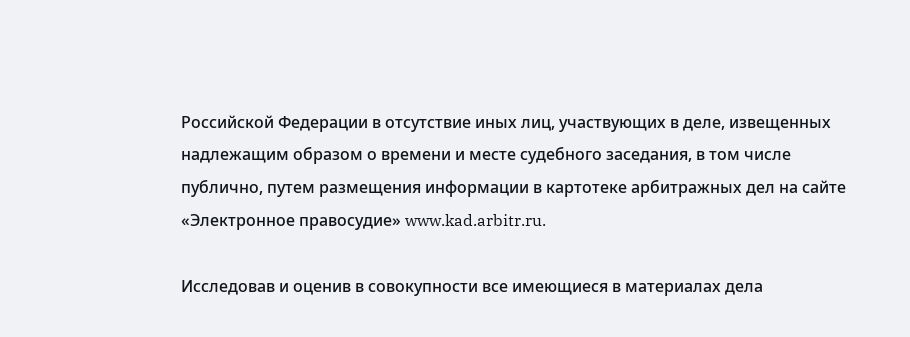Российской Федерации в отсутствие иных лиц, участвующих в деле, извещенных надлежащим образом о времени и месте судебного заседания, в том числе публично, путем размещения информации в картотеке арбитражных дел на сайте «Электронное правосудие» www.kad.arbitr.ru.

Исследовав и оценив в совокупности все имеющиеся в материалах дела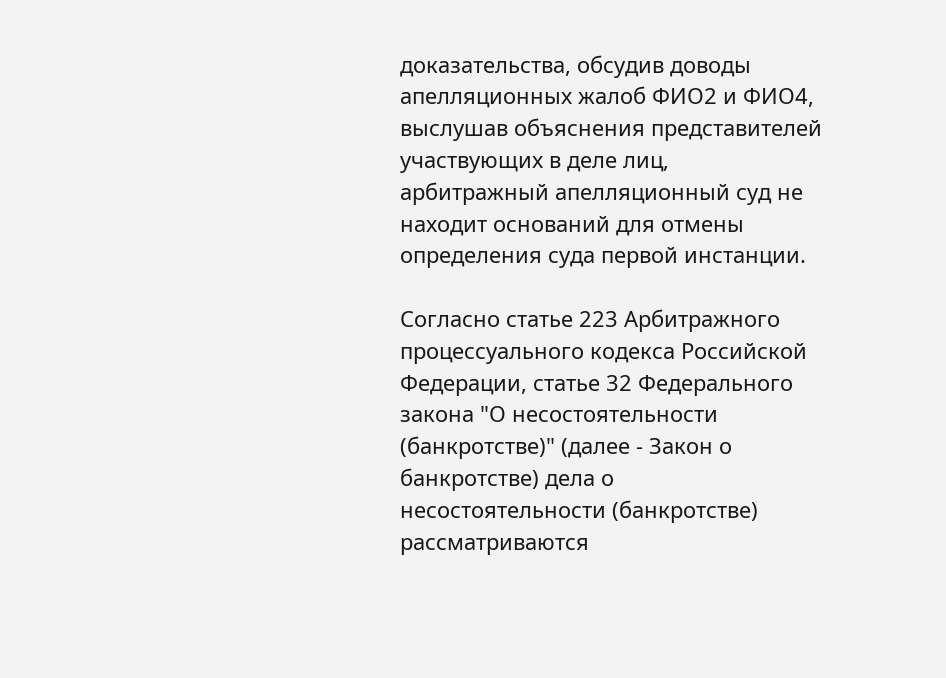доказательства, обсудив доводы апелляционных жалоб ФИО2 и ФИО4, выслушав объяснения представителей участвующих в деле лиц, арбитражный апелляционный суд не находит оснований для отмены определения суда первой инстанции.

Согласно статье 223 Арбитражного процессуального кодекса Российской Федерации, статье 32 Федерального закона "О несостоятельности (банкротстве)" (далее - Закон о банкротстве) дела о несостоятельности (банкротстве) рассматриваются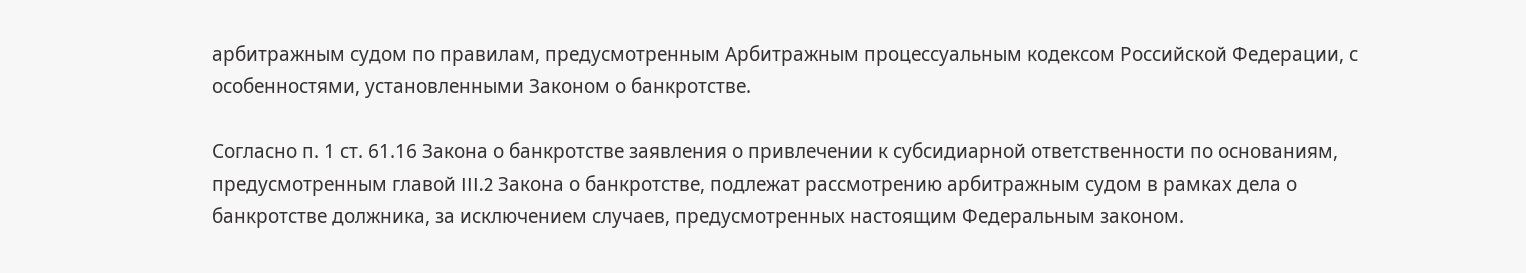арбитражным судом по правилам, предусмотренным Арбитражным процессуальным кодексом Российской Федерации, с особенностями, установленными Законом о банкротстве.

Согласно п. 1 ст. 61.16 Закона о банкротстве заявления о привлечении к субсидиарной ответственности по основаниям, предусмотренным главой III.2 Закона о банкротстве, подлежат рассмотрению арбитражным судом в рамках дела о банкротстве должника, за исключением случаев, предусмотренных настоящим Федеральным законом.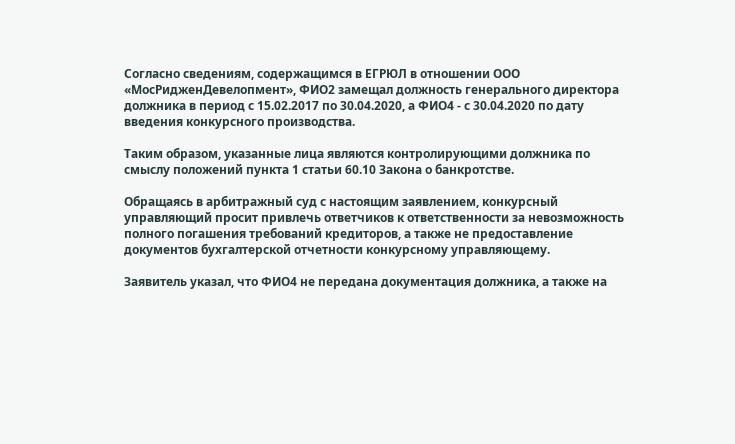Согласно сведениям, содержащимся в ЕГРЮЛ в отношении ООО «МосРидженДевелопмент», ФИО2 замещал должность генерального директора должника в период с 15.02.2017 по 30.04.2020, а ФИО4 - с 30.04.2020 по дату введения конкурсного производства.

Таким образом, указанные лица являются контролирующими должника по смыслу положений пункта 1 статьи 60.10 Закона о банкротстве.

Обращаясь в арбитражный суд с настоящим заявлением, конкурсный управляющий просит привлечь ответчиков к ответственности за невозможность полного погашения требований кредиторов, а также не предоставление документов бухгалтерской отчетности конкурсному управляющему.

Заявитель указал, что ФИО4 не передана документация должника, а также на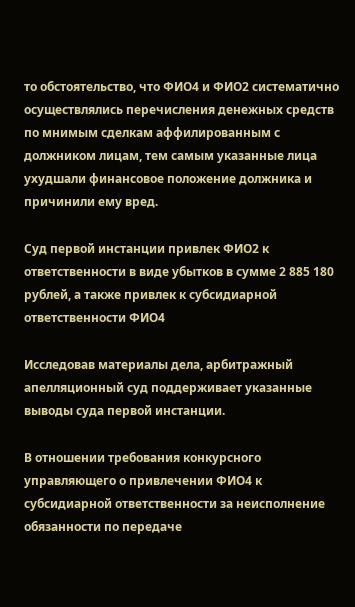то обстоятельство, что ФИО4 и ФИО2 систематично осуществлялись перечисления денежных средств по мнимым сделкам аффилированным с должником лицам, тем самым указанные лица ухудшали финансовое положение должника и причинили ему вред.

Суд первой инстанции привлек ФИО2 к ответственности в виде убытков в сумме 2 885 180 рублей, а также привлек к субсидиарной ответственности ФИО4

Исследовав материалы дела, арбитражный апелляционный суд поддерживает указанные выводы суда первой инстанции.

В отношении требования конкурсного управляющего о привлечении ФИО4 к субсидиарной ответственности за неисполнение обязанности по передаче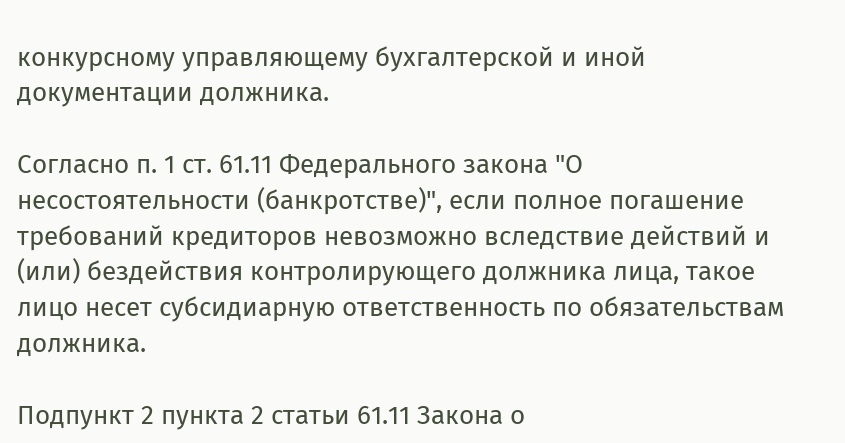конкурсному управляющему бухгалтерской и иной документации должника.

Согласно п. 1 ст. 61.11 Федерального закона "О несостоятельности (банкротстве)", если полное погашение требований кредиторов невозможно вследствие действий и (или) бездействия контролирующего должника лица, такое лицо несет субсидиарную ответственность по обязательствам должника.

Подпункт 2 пункта 2 статьи 61.11 Закона о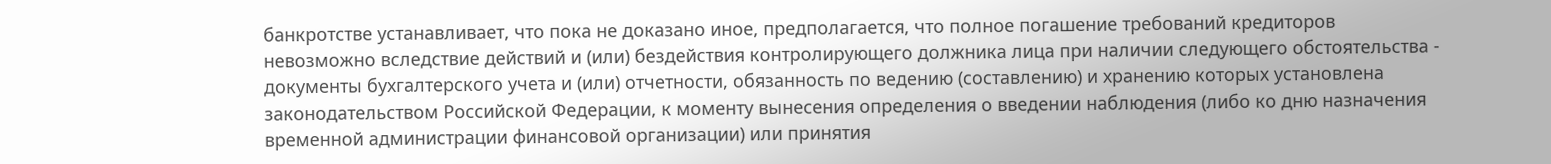банкротстве устанавливает, что пока не доказано иное, предполагается, что полное погашение требований кредиторов невозможно вследствие действий и (или) бездействия контролирующего должника лица при наличии следующего обстоятельства - документы бухгалтерского учета и (или) отчетности, обязанность по ведению (составлению) и хранению которых установлена законодательством Российской Федерации, к моменту вынесения определения о введении наблюдения (либо ко дню назначения временной администрации финансовой организации) или принятия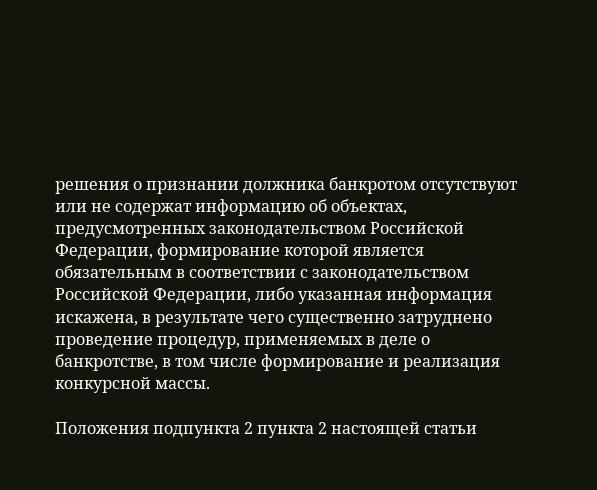решения о признании должника банкротом отсутствуют или не содержат информацию об объектах, предусмотренных законодательством Российской Федерации, формирование которой является обязательным в соответствии с законодательством Российской Федерации, либо указанная информация искажена, в результате чего существенно затруднено проведение процедур, применяемых в деле о банкротстве, в том числе формирование и реализация конкурсной массы.

Положения подпункта 2 пункта 2 настоящей статьи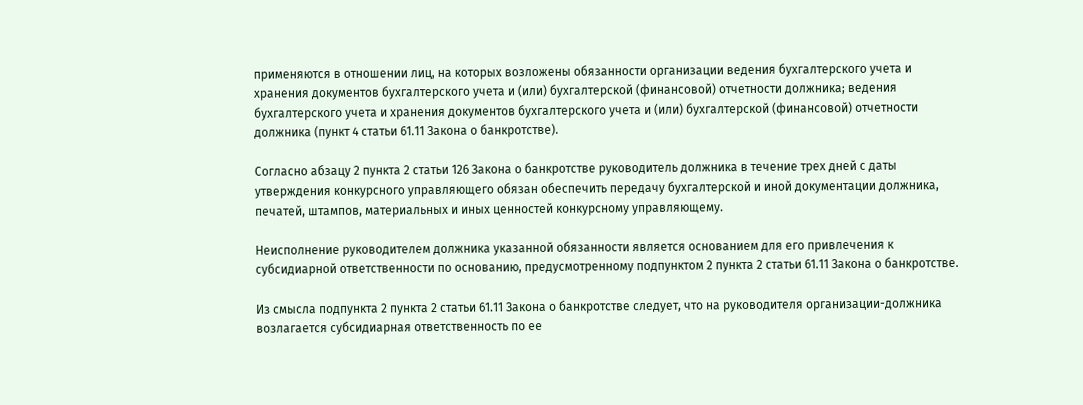применяются в отношении лиц, на которых возложены обязанности организации ведения бухгалтерского учета и хранения документов бухгалтерского учета и (или) бухгалтерской (финансовой) отчетности должника; ведения бухгалтерского учета и хранения документов бухгалтерского учета и (или) бухгалтерской (финансовой) отчетности должника (пункт 4 статьи 61.11 Закона о банкротстве).

Согласно абзацу 2 пункта 2 статьи 126 Закона о банкротстве руководитель должника в течение трех дней с даты утверждения конкурсного управляющего обязан обеспечить передачу бухгалтерской и иной документации должника, печатей, штампов, материальных и иных ценностей конкурсному управляющему.

Неисполнение руководителем должника указанной обязанности является основанием для его привлечения к субсидиарной ответственности по основанию, предусмотренному подпунктом 2 пункта 2 статьи 61.11 Закона о банкротстве.

Из смысла подпункта 2 пункта 2 статьи 61.11 Закона о банкротстве следует, что на руководителя организации-должника возлагается субсидиарная ответственность по ее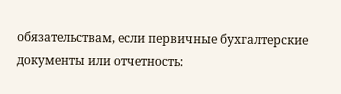обязательствам, если первичные бухгалтерские документы или отчетность: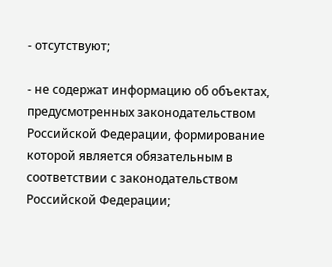- отсутствуют;

- не содержат информацию об объектах, предусмотренных законодательством Российской Федерации, формирование которой является обязательным в соответствии с законодательством Российской Федерации;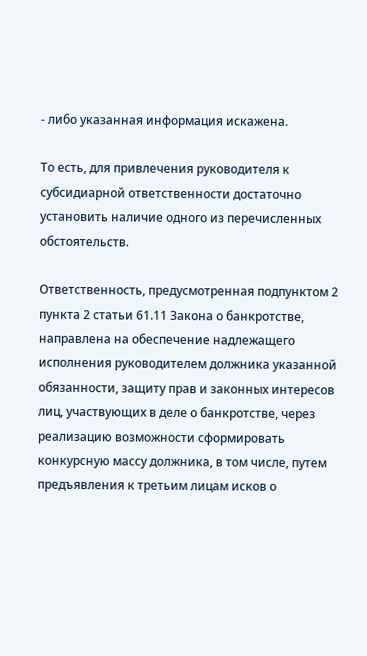- либо указанная информация искажена.

То есть, для привлечения руководителя к субсидиарной ответственности достаточно установить наличие одного из перечисленных обстоятельств.

Ответственность, предусмотренная подпунктом 2 пункта 2 статьи 61.11 Закона о банкротстве, направлена на обеспечение надлежащего исполнения руководителем должника указанной обязанности, защиту прав и законных интересов лиц, участвующих в деле о банкротстве, через реализацию возможности сформировать конкурсную массу должника, в том числе, путем предъявления к третьим лицам исков о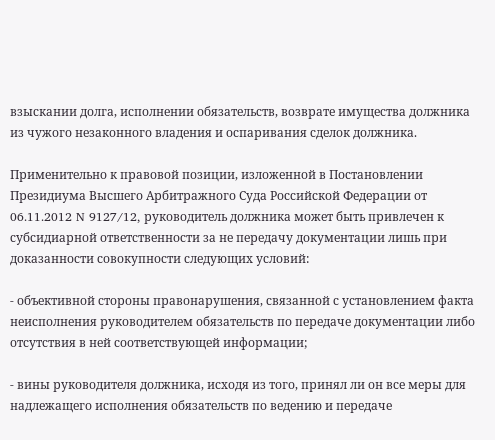взыскании долга, исполнении обязательств, возврате имущества должника из чужого незаконного владения и оспаривания сделок должника.

Применительно к правовой позиции, изложенной в Постановлении Президиума Высшего Арбитражного Суда Российской Федерации от 06.11.2012 N 9127/12, руководитель должника может быть привлечен к субсидиарной ответственности за не передачу документации лишь при доказанности совокупности следующих условий:

- объективной стороны правонарушения, связанной с установлением факта неисполнения руководителем обязательств по передаче документации либо отсутствия в ней соответствующей информации;

- вины руководителя должника, исходя из того, принял ли он все меры для надлежащего исполнения обязательств по ведению и передаче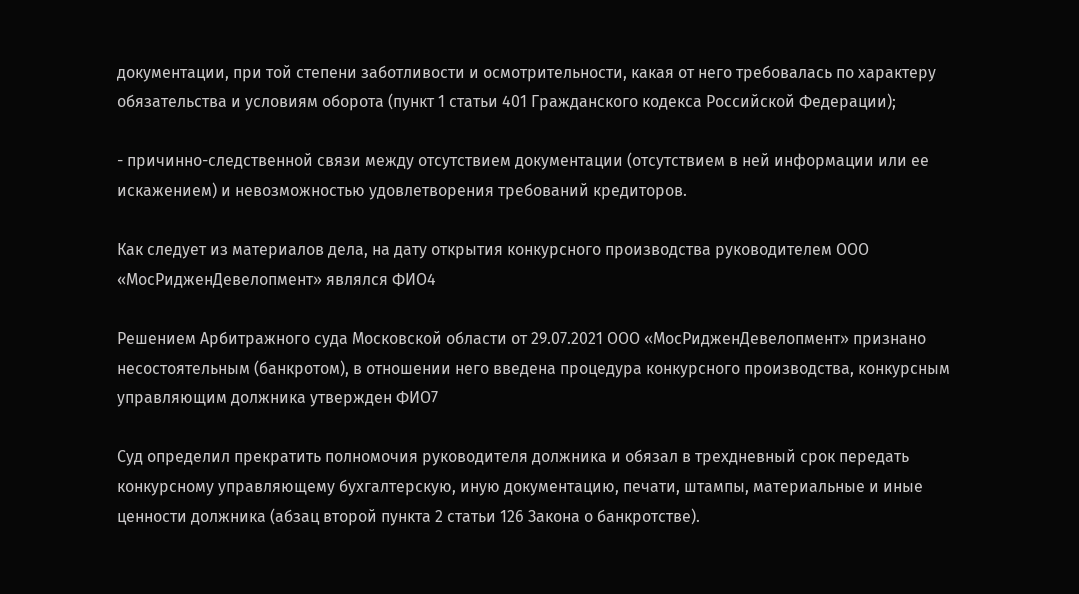документации, при той степени заботливости и осмотрительности, какая от него требовалась по характеру обязательства и условиям оборота (пункт 1 статьи 401 Гражданского кодекса Российской Федерации);

- причинно-следственной связи между отсутствием документации (отсутствием в ней информации или ее искажением) и невозможностью удовлетворения требований кредиторов.

Как следует из материалов дела, на дату открытия конкурсного производства руководителем ООО «МосРидженДевелопмент» являлся ФИО4

Решением Арбитражного суда Московской области от 29.07.2021 ООО «МосРидженДевелопмент» признано несостоятельным (банкротом), в отношении него введена процедура конкурсного производства, конкурсным управляющим должника утвержден ФИО7

Суд определил прекратить полномочия руководителя должника и обязал в трехдневный срок передать конкурсному управляющему бухгалтерскую, иную документацию, печати, штампы, материальные и иные ценности должника (абзац второй пункта 2 статьи 126 Закона о банкротстве).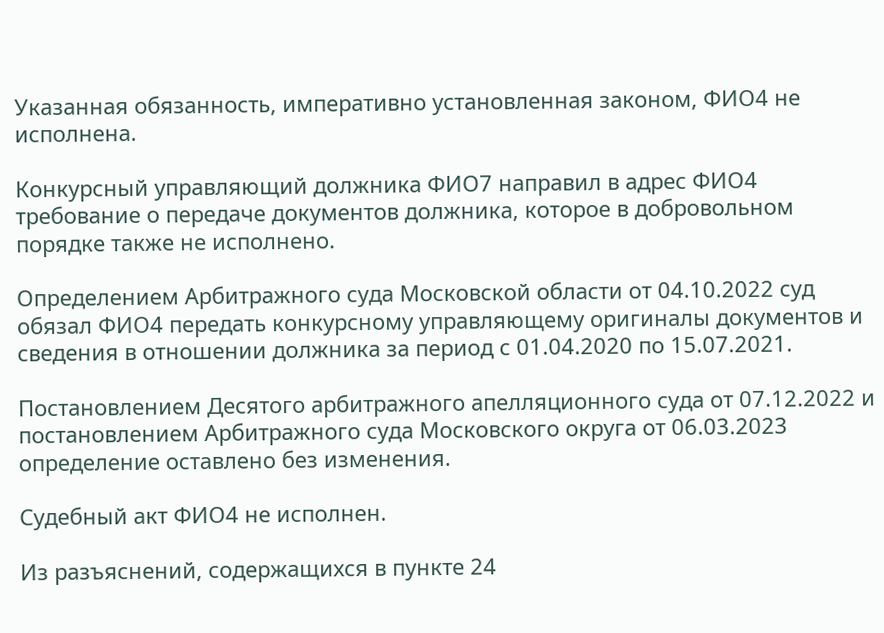Указанная обязанность, императивно установленная законом, ФИО4 не исполнена.

Конкурсный управляющий должника ФИО7 направил в адрес ФИО4 требование о передаче документов должника, которое в добровольном порядке также не исполнено.

Определением Арбитражного суда Московской области от 04.10.2022 суд обязал ФИО4 передать конкурсному управляющему оригиналы документов и сведения в отношении должника за период с 01.04.2020 по 15.07.2021.

Постановлением Десятого арбитражного апелляционного суда от 07.12.2022 и постановлением Арбитражного суда Московского округа от 06.03.2023 определение оставлено без изменения.

Судебный акт ФИО4 не исполнен.

Из разъяснений, содержащихся в пункте 24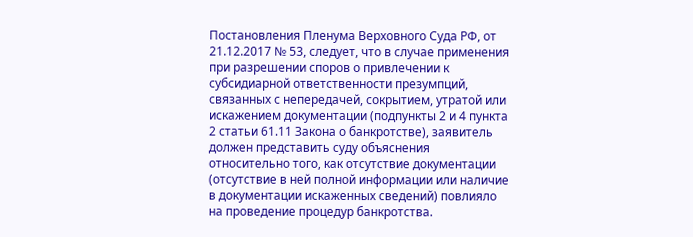Постановления Пленума Верховного Суда РФ, от 21.12.2017 № 53, следует, что в случае применения при разрешении споров о привлечении к субсидиарной ответственности презумпций, связанных с непередачей, сокрытием, утратой или искажением документации (подпункты 2 и 4 пункта 2 статьи 61.11 Закона о банкротстве), заявитель должен представить суду объяснения относительно того, как отсутствие документации (отсутствие в ней полной информации или наличие в документации искаженных сведений) повлияло на проведение процедур банкротства.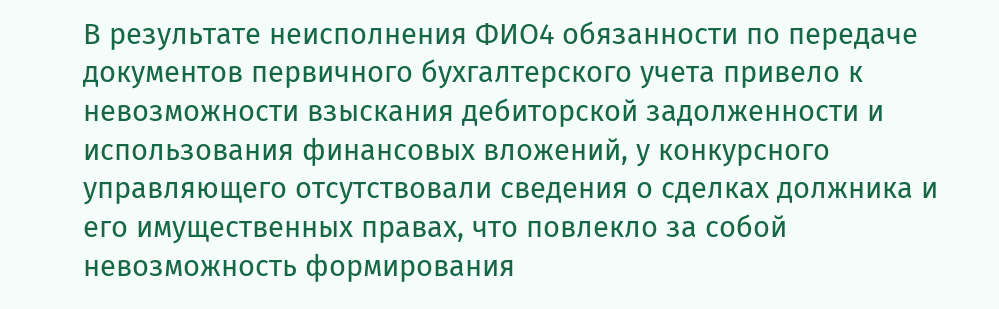В результате неисполнения ФИО4 обязанности по передаче документов первичного бухгалтерского учета привело к невозможности взыскания дебиторской задолженности и использования финансовых вложений, у конкурсного управляющего отсутствовали сведения о сделках должника и его имущественных правах, что повлекло за собой невозможность формирования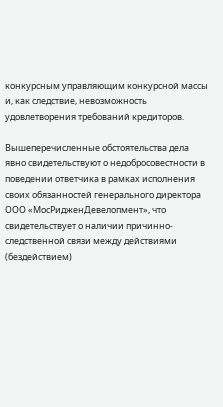конкурсным управляющим конкурсной массы и, как следствие, невозможность удовлетворения требований кредиторов.

Вышеперечисленные обстоятельства дела явно свидетельствуют о недобросовестности в поведении ответчика в рамках исполнения своих обязанностей генерального директора ООО «МосРидженДевелопмент», что свидетельствует о наличии причинно-следственной связи между действиями (бездействием)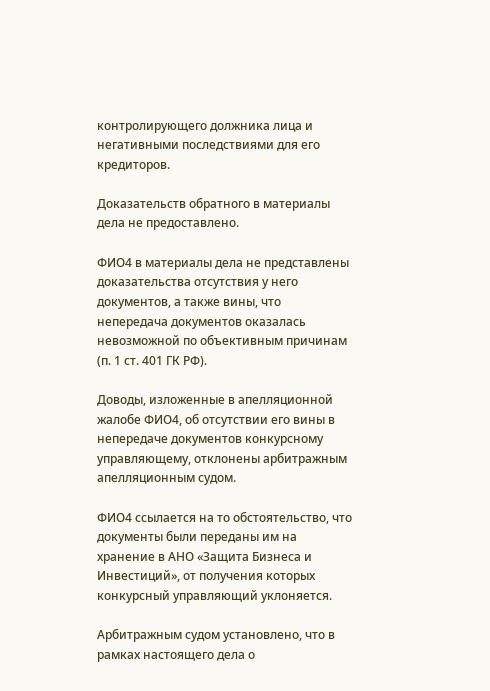контролирующего должника лица и негативными последствиями для его кредиторов.

Доказательств обратного в материалы дела не предоставлено.

ФИО4 в материалы дела не представлены доказательства отсутствия у него документов, а также вины, что непередача документов оказалась невозможной по объективным причинам (п. 1 ст. 401 ГК РФ).

Доводы, изложенные в апелляционной жалобе ФИО4, об отсутствии его вины в непередаче документов конкурсному управляющему, отклонены арбитражным апелляционным судом.

ФИО4 ссылается на то обстоятельство, что документы были переданы им на хранение в АНО «Защита Бизнеса и Инвестиций», от получения которых конкурсный управляющий уклоняется.

Арбитражным судом установлено, что в рамках настоящего дела о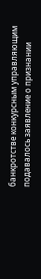банкротстве конкурсным управляющим подавалось заявление о признании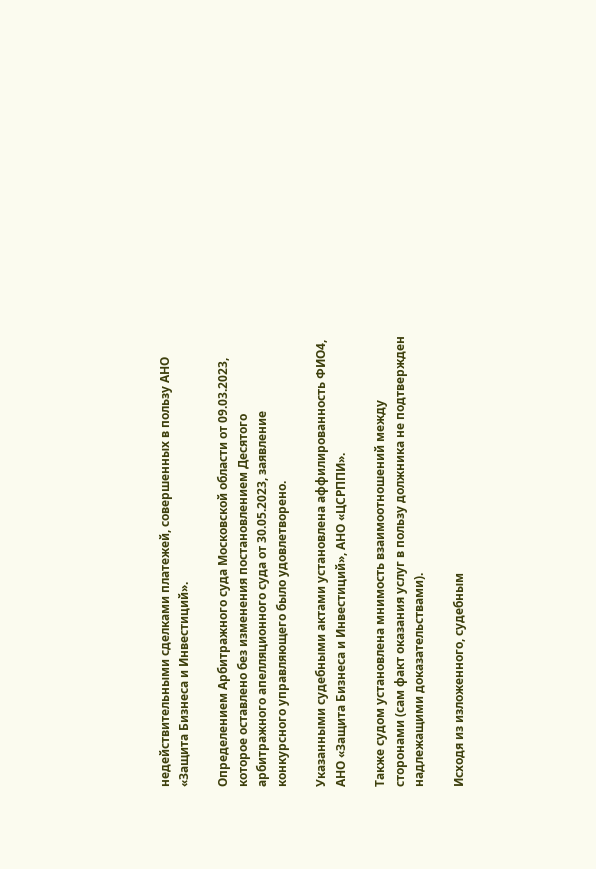недействительными сделками платежей, совершенных в пользу АНО «Защита Бизнеса и Инвестиций».

Определением Арбитражного суда Московской области от 09.03.2023, которое оставлено без изменения постановлением Десятого арбитражного апелляционного суда от 30.05.2023, заявление конкурсного управляющего было удовлетворено.

Указанными судебными актами установлена аффилированность ФИО4, АНО «Защита Бизнеса и Инвестиций», АНО «ЦСРППИ».

Также судом установлена мнимость взаимоотношений между сторонами (сам факт оказания услуг в пользу должника не подтвержден надлежащими доказательствами).

Исходя из изложенного, судебным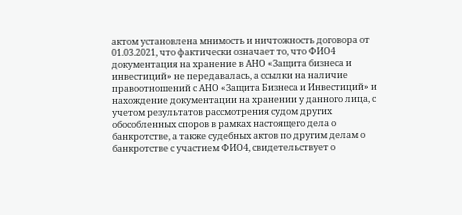актом установлена мнимость и ничтожность договора от 01.03.2021, что фактически означает то, что ФИО4 документация на хранение в АНО «Защита бизнеса и инвестиций» не передавалась, а ссылки на наличие правоотношений с АНО «Защита Бизнеса и Инвестиций» и нахождение документации на хранении у данного лица, с учетом результатов рассмотрения судом других обособленных споров в рамках настоящего дела о банкротстве, а также судебных актов по другим делам о банкротстве с участием ФИО4, свидетельствует о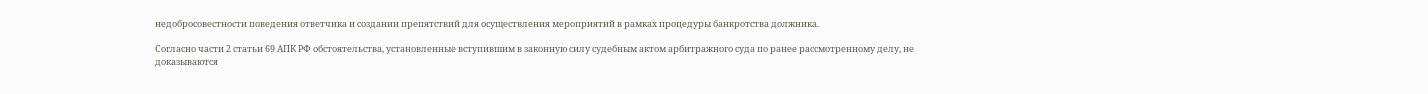недобросовестности поведения ответчика и создании препятствий для осуществления мероприятий в рамках процедуры банкротства должника.

Согласно части 2 статьи 69 АПК РФ обстоятельства, установленные вступившим в законную силу судебным актом арбитражного суда по ранее рассмотренному делу, не доказываются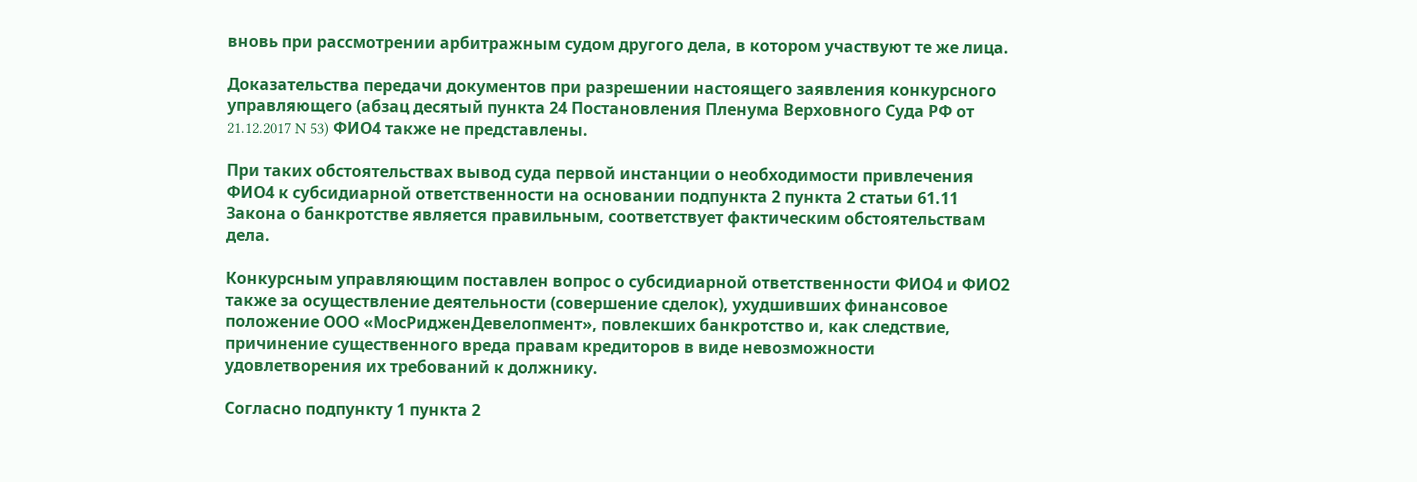вновь при рассмотрении арбитражным судом другого дела, в котором участвуют те же лица.

Доказательства передачи документов при разрешении настоящего заявления конкурсного управляющего (абзац десятый пункта 24 Постановления Пленума Верховного Суда РФ от 21.12.2017 N 53) ФИО4 также не представлены.

При таких обстоятельствах вывод суда первой инстанции о необходимости привлечения ФИО4 к субсидиарной ответственности на основании подпункта 2 пункта 2 статьи 61.11 Закона о банкротстве является правильным, соответствует фактическим обстоятельствам дела.

Конкурсным управляющим поставлен вопрос о субсидиарной ответственности ФИО4 и ФИО2 также за осуществление деятельности (совершение сделок), ухудшивших финансовое положение ООО «МосРидженДевелопмент», повлекших банкротство и, как следствие, причинение существенного вреда правам кредиторов в виде невозможности удовлетворения их требований к должнику.

Согласно подпункту 1 пункта 2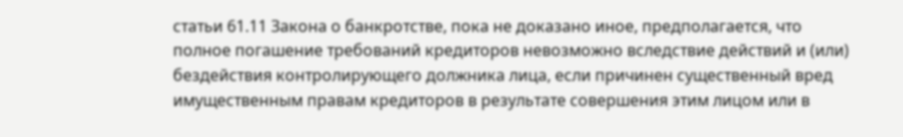статьи 61.11 Закона о банкротстве, пока не доказано иное, предполагается, что полное погашение требований кредиторов невозможно вследствие действий и (или) бездействия контролирующего должника лица, если причинен существенный вред имущественным правам кредиторов в результате совершения этим лицом или в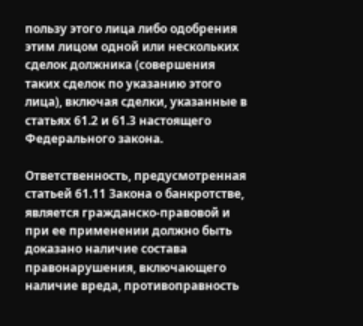пользу этого лица либо одобрения этим лицом одной или нескольких сделок должника (совершения таких сделок по указанию этого лица), включая сделки, указанные в статьях 61.2 и 61.3 настоящего Федерального закона.

Ответственность, предусмотренная статьей 61.11 Закона о банкротстве, является гражданско-правовой и при ее применении должно быть доказано наличие состава правонарушения, включающего наличие вреда, противоправность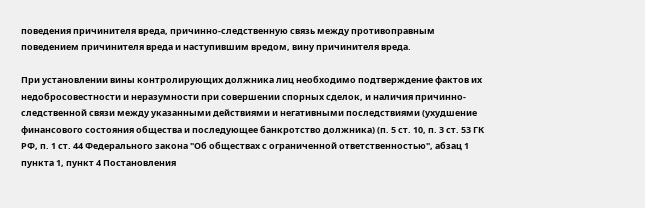поведения причинителя вреда, причинно-следственную связь между противоправным поведением причинителя вреда и наступившим вредом, вину причинителя вреда.

При установлении вины контролирующих должника лиц необходимо подтверждение фактов их недобросовестности и неразумности при совершении спорных сделок, и наличия причинно-следственной связи между указанными действиями и негативными последствиями (ухудшение финансового состояния общества и последующее банкротство должника) (п. 5 ст. 10, п. 3 ст. 53 ГК РФ, п. 1 ст. 44 Федерального закона "Об обществах с ограниченной ответственностью", абзац 1 пункта 1, пункт 4 Постановления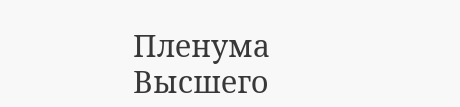Пленума Высшего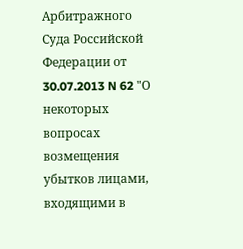Арбитражного Суда Российской Федерации от 30.07.2013 N 62 "О некоторых вопросах возмещения убытков лицами, входящими в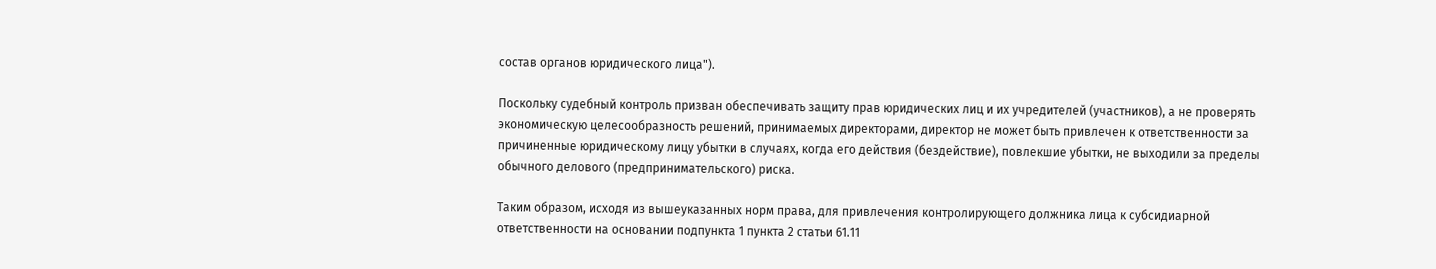состав органов юридического лица").

Поскольку судебный контроль призван обеспечивать защиту прав юридических лиц и их учредителей (участников), а не проверять экономическую целесообразность решений, принимаемых директорами, директор не может быть привлечен к ответственности за причиненные юридическому лицу убытки в случаях, когда его действия (бездействие), повлекшие убытки, не выходили за пределы обычного делового (предпринимательского) риска.

Таким образом, исходя из вышеуказанных норм права, для привлечения контролирующего должника лица к субсидиарной ответственности на основании подпункта 1 пункта 2 статьи 61.11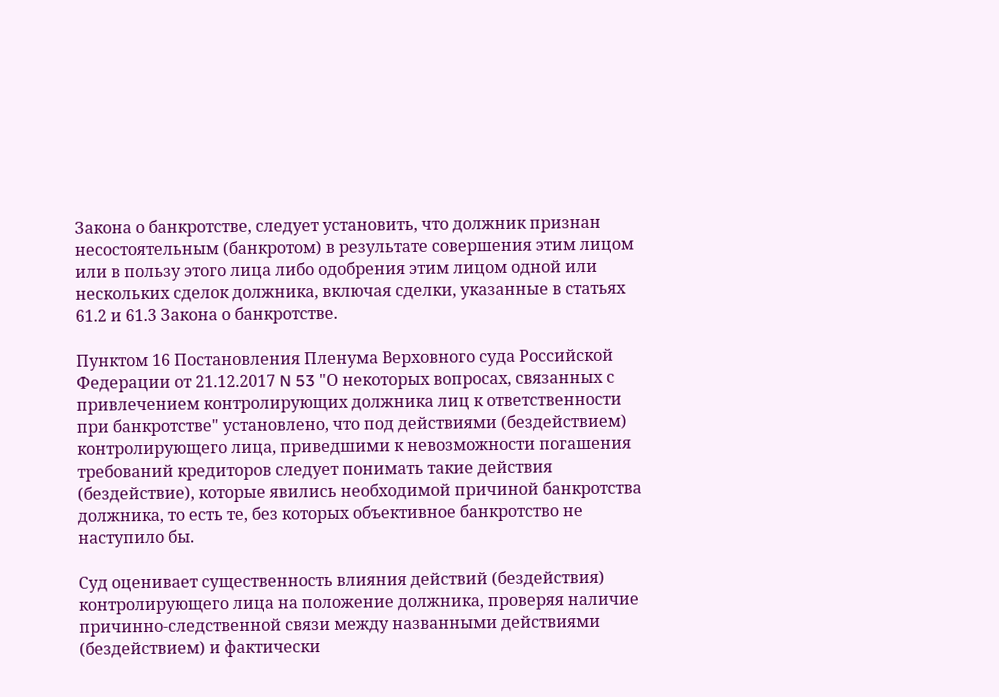Закона о банкротстве, следует установить, что должник признан несостоятельным (банкротом) в результате совершения этим лицом или в пользу этого лица либо одобрения этим лицом одной или нескольких сделок должника, включая сделки, указанные в статьях 61.2 и 61.3 Закона о банкротстве.

Пунктом 16 Постановления Пленума Верховного суда Российской Федерации от 21.12.2017 N 53 "О некоторых вопросах, связанных с привлечением контролирующих должника лиц к ответственности при банкротстве" установлено, что под действиями (бездействием) контролирующего лица, приведшими к невозможности погашения требований кредиторов следует понимать такие действия (бездействие), которые явились необходимой причиной банкротства должника, то есть те, без которых объективное банкротство не наступило бы.

Суд оценивает существенность влияния действий (бездействия) контролирующего лица на положение должника, проверяя наличие причинно-следственной связи между названными действиями (бездействием) и фактически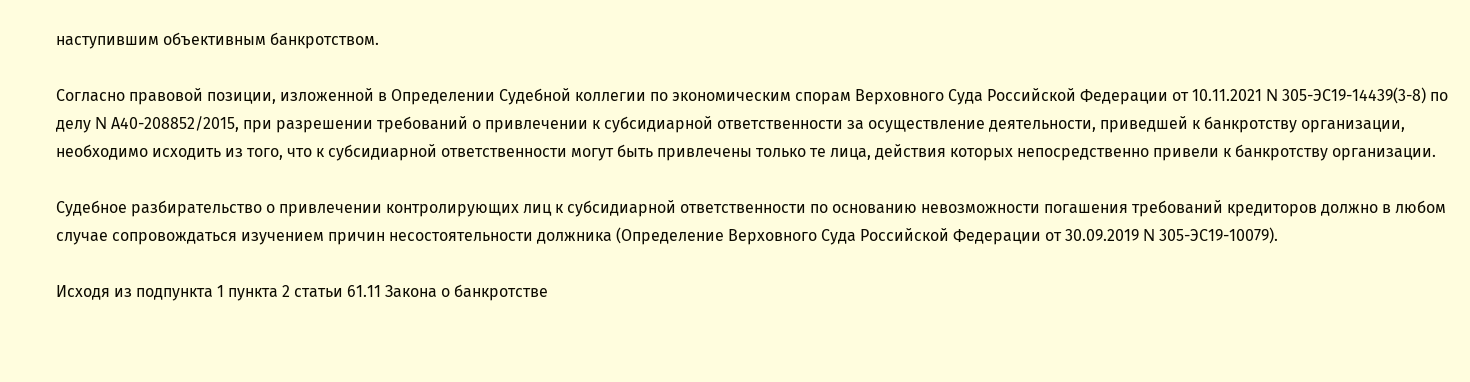наступившим объективным банкротством.

Согласно правовой позиции, изложенной в Определении Судебной коллегии по экономическим спорам Верховного Суда Российской Федерации от 10.11.2021 N 305-ЭС19-14439(3-8) по делу N А40-208852/2015, при разрешении требований о привлечении к субсидиарной ответственности за осуществление деятельности, приведшей к банкротству организации, необходимо исходить из того, что к субсидиарной ответственности могут быть привлечены только те лица, действия которых непосредственно привели к банкротству организации.

Судебное разбирательство о привлечении контролирующих лиц к субсидиарной ответственности по основанию невозможности погашения требований кредиторов должно в любом случае сопровождаться изучением причин несостоятельности должника (Определение Верховного Суда Российской Федерации от 30.09.2019 N 305-ЭС19-10079).

Исходя из подпункта 1 пункта 2 статьи 61.11 Закона о банкротстве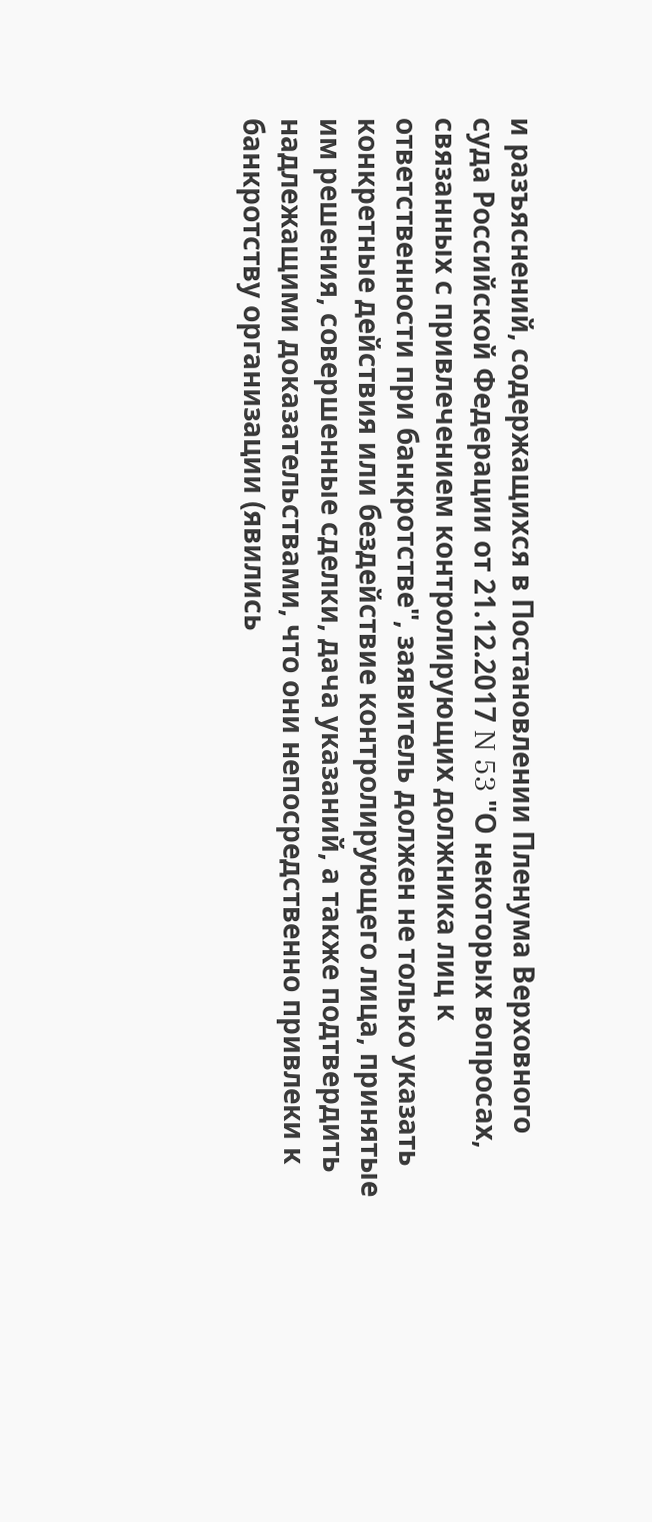и разъяснений, содержащихся в Постановлении Пленума Верховного суда Российской Федерации от 21.12.2017 N 53 "О некоторых вопросах, связанных с привлечением контролирующих должника лиц к ответственности при банкротстве", заявитель должен не только указать конкретные действия или бездействие контролирующего лица, принятые им решения, совершенные сделки, дача указаний, а также подтвердить надлежащими доказательствами, что они непосредственно привлеки к банкротству организации (явились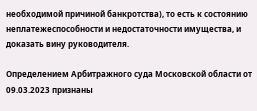необходимой причиной банкротства), то есть к состоянию неплатежеспособности и недостаточности имущества, и доказать вину руководителя.

Определением Арбитражного суда Московской области от 09.03.2023 признаны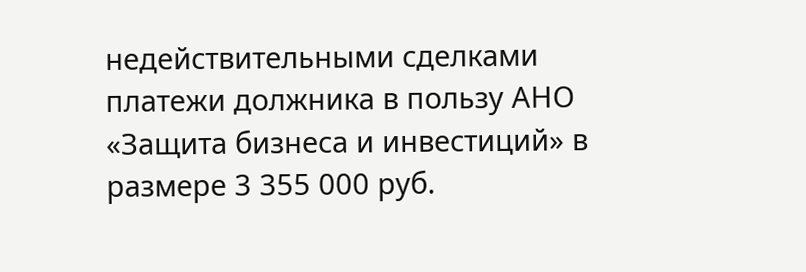недействительными сделками платежи должника в пользу АНО «Защита бизнеса и инвестиций» в размере 3 355 000 руб.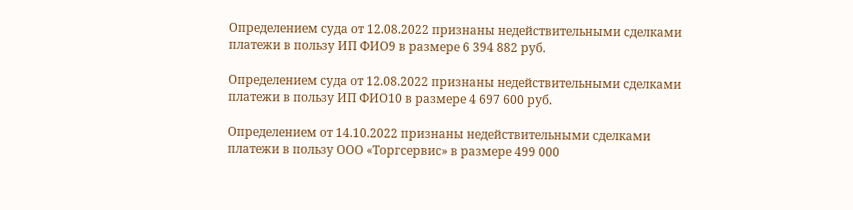Определением суда от 12.08.2022 признаны недействительными сделками платежи в пользу ИП ФИО9 в размере 6 394 882 руб.

Определением суда от 12.08.2022 признаны недействительными сделками платежи в пользу ИП ФИО10 в размере 4 697 600 руб.

Определением от 14.10.2022 признаны недействительными сделками платежи в пользу ООО «Торгсервис» в размере 499 000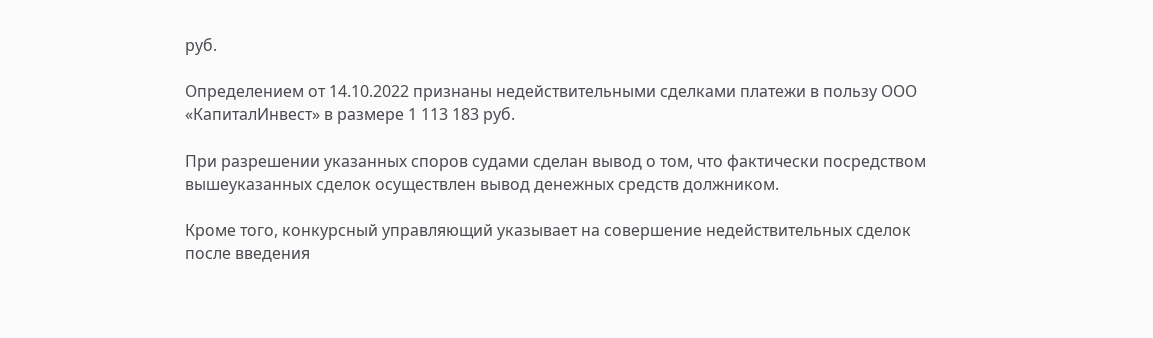руб.

Определением от 14.10.2022 признаны недействительными сделками платежи в пользу ООО «КапиталИнвест» в размере 1 113 183 руб.

При разрешении указанных споров судами сделан вывод о том, что фактически посредством вышеуказанных сделок осуществлен вывод денежных средств должником.

Кроме того, конкурсный управляющий указывает на совершение недействительных сделок после введения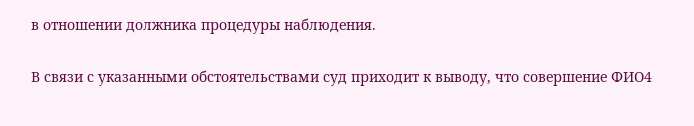в отношении должника процедуры наблюдения.

В связи с указанными обстоятельствами суд приходит к выводу, что совершение ФИО4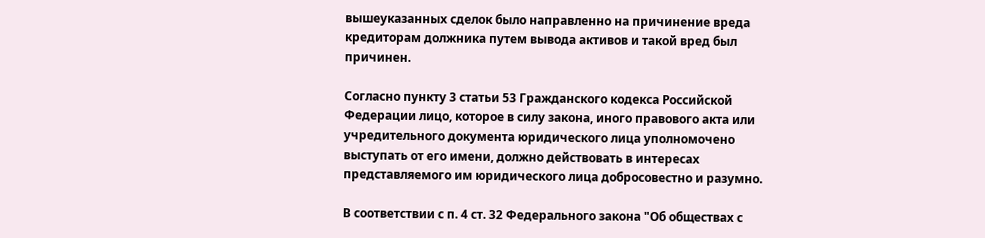вышеуказанных сделок было направленно на причинение вреда кредиторам должника путем вывода активов и такой вред был причинен.

Согласно пункту 3 статьи 53 Гражданского кодекса Российской Федерации лицо, которое в силу закона, иного правового акта или учредительного документа юридического лица уполномочено выступать от его имени, должно действовать в интересах представляемого им юридического лица добросовестно и разумно.

В соответствии с п. 4 ст. 32 Федерального закона "Об обществах с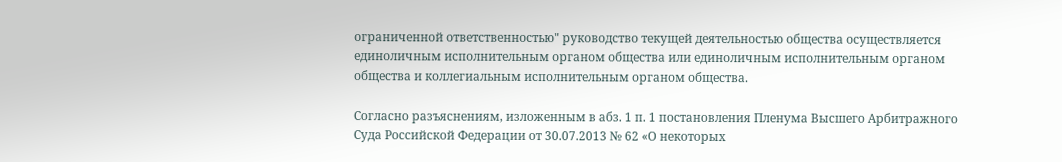ограниченной ответственностью" руководство текущей деятельностью общества осуществляется единоличным исполнительным органом общества или единоличным исполнительным органом общества и коллегиальным исполнительным органом общества.

Согласно разъяснениям, изложенным в абз. 1 п. 1 постановления Пленума Высшего Арбитражного Суда Российской Федерации от 30.07.2013 № 62 «О некоторых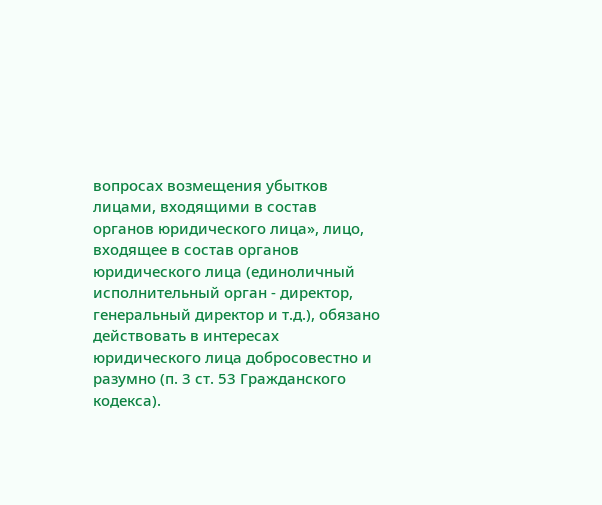вопросах возмещения убытков лицами, входящими в состав органов юридического лица», лицо, входящее в состав органов юридического лица (единоличный исполнительный орган - директор, генеральный директор и т.д.), обязано действовать в интересах юридического лица добросовестно и разумно (п. 3 ст. 53 Гражданского кодекса).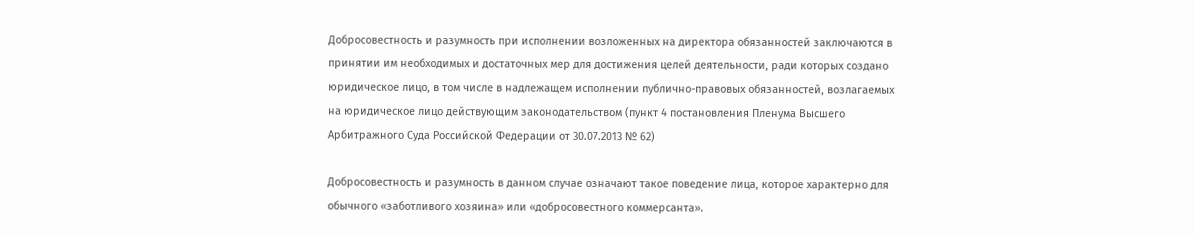Добросовестность и разумность при исполнении возложенных на директора обязанностей заключаются в принятии им необходимых и достаточных мер для достижения целей деятельности, ради которых создано юридическое лицо, в том числе в надлежащем исполнении публично-правовых обязанностей, возлагаемых на юридическое лицо действующим законодательством (пункт 4 постановления Пленума Высшего Арбитражного Суда Российской Федерации от 30.07.2013 № 62)

Добросовестность и разумность в данном случае означают такое поведение лица, которое характерно для обычного «заботливого хозяина» или «добросовестного коммерсанта».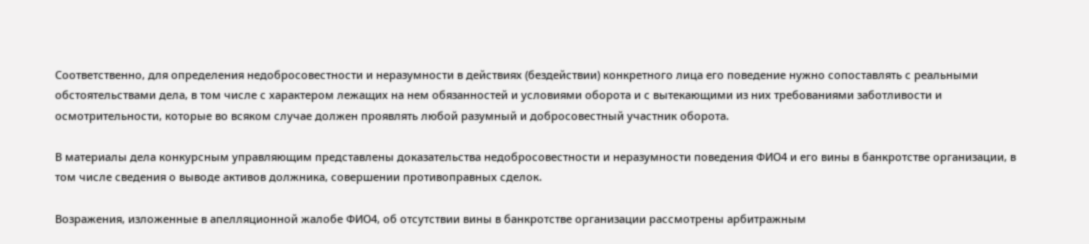Соответственно, для определения недобросовестности и неразумности в действиях (бездействии) конкретного лица его поведение нужно сопоставлять с реальными обстоятельствами дела, в том числе с характером лежащих на нем обязанностей и условиями оборота и с вытекающими из них требованиями заботливости и осмотрительности, которые во всяком случае должен проявлять любой разумный и добросовестный участник оборота.

В материалы дела конкурсным управляющим представлены доказательства недобросовестности и неразумности поведения ФИО4 и его вины в банкротстве организации, в том числе сведения о выводе активов должника, совершении противоправных сделок.

Возражения, изложенные в апелляционной жалобе ФИО4, об отсутствии вины в банкротстве организации рассмотрены арбитражным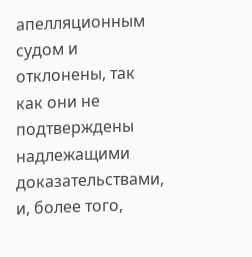апелляционным судом и отклонены, так как они не подтверждены надлежащими доказательствами, и, более того,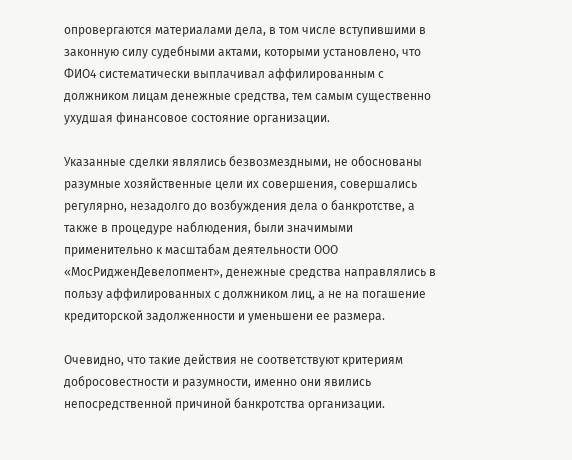опровергаются материалами дела, в том числе вступившими в законную силу судебными актами, которыми установлено, что ФИО4 систематически выплачивал аффилированным с должником лицам денежные средства, тем самым существенно ухудшая финансовое состояние организации.

Указанные сделки являлись безвозмездными, не обоснованы разумные хозяйственные цели их совершения, совершались регулярно, незадолго до возбуждения дела о банкротстве, а также в процедуре наблюдения, были значимыми применительно к масштабам деятельности ООО «МосРидженДевелопмент», денежные средства направлялись в пользу аффилированных с должником лиц, а не на погашение кредиторской задолженности и уменьшени ее размера.

Очевидно, что такие действия не соответствуют критериям добросовестности и разумности, именно они явились непосредственной причиной банкротства организации.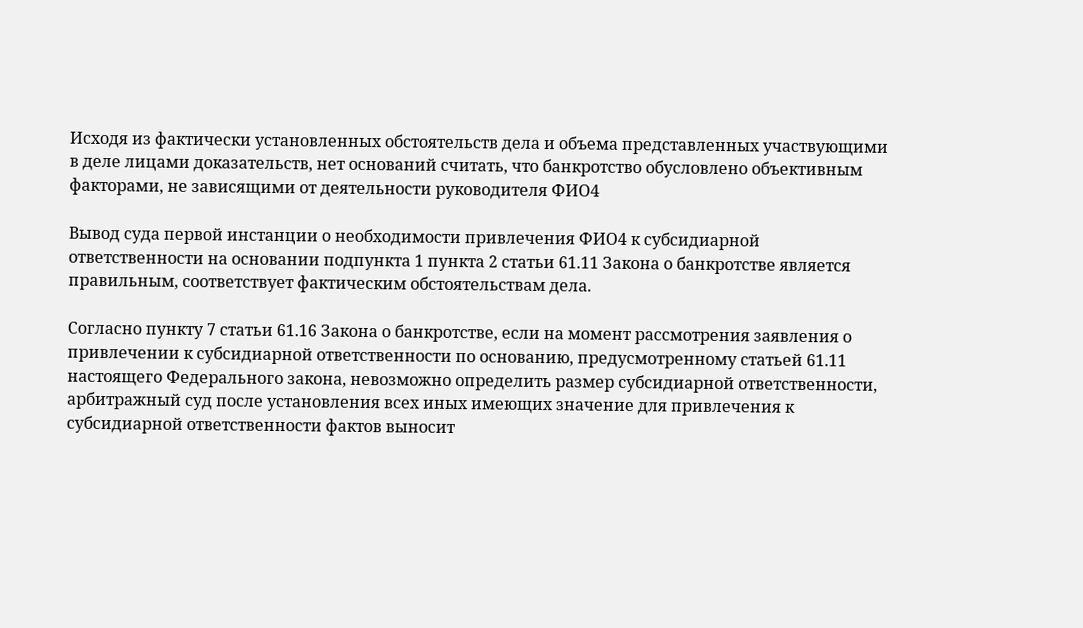Исходя из фактически установленных обстоятельств дела и объема представленных участвующими в деле лицами доказательств, нет оснований считать, что банкротство обусловлено объективным факторами, не зависящими от деятельности руководителя ФИО4

Вывод суда первой инстанции о необходимости привлечения ФИО4 к субсидиарной ответственности на основании подпункта 1 пункта 2 статьи 61.11 Закона о банкротстве является правильным, соответствует фактическим обстоятельствам дела.

Согласно пункту 7 статьи 61.16 Закона о банкротстве, если на момент рассмотрения заявления о привлечении к субсидиарной ответственности по основанию, предусмотренному статьей 61.11 настоящего Федерального закона, невозможно определить размер субсидиарной ответственности, арбитражный суд после установления всех иных имеющих значение для привлечения к субсидиарной ответственности фактов выносит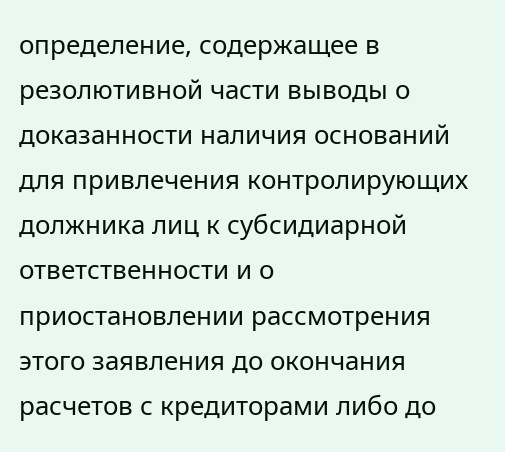определение, содержащее в резолютивной части выводы о доказанности наличия оснований для привлечения контролирующих должника лиц к субсидиарной ответственности и о приостановлении рассмотрения этого заявления до окончания расчетов с кредиторами либо до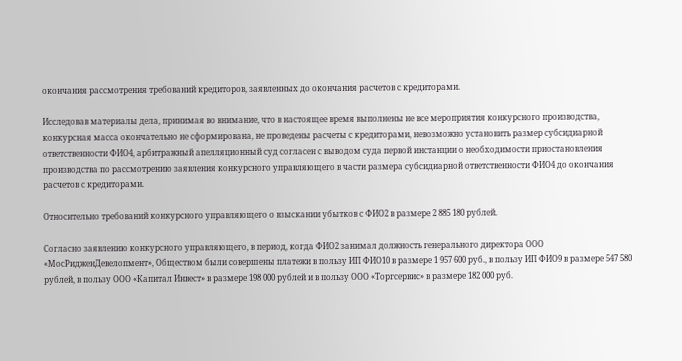окончания рассмотрения требований кредиторов, заявленных до окончания расчетов с кредиторами.

Исследовав материалы дела, принимая во внимание, что в настоящее время выполнены не все мероприятия конкурсного производства, конкурсная масса окончательно не сформирована, не проведены расчеты с кредиторами, невозможно установить размер субсидиарной ответственности ФИО4, арбитражный апелляционный суд согласен с выводом суда первой инстанции о необходимости приостановления производства по рассмотрению заявления конкурсного управляющего в части размера субсидиарной ответственности ФИО4 до окончания расчетов с кредиторами.

Относительно требований конкурсного управляющего о взыскании убытков с ФИО2 в размере 2 885 180 рублей.

Согласно заявлению конкурсного управляющего, в период, когда ФИО2 занимал должность генерального директора ООО «МосРидженДевелопмент», Обществом были совершены платежи в пользу ИП ФИО10 в размере 1 957 600 руб., в пользу ИП ФИО9 в размере 547 580 рублей, в пользу ООО «Капитал Инвест» в размере 198 000 рублей и в пользу ООО «Торгсервис» в размере 182 000 руб.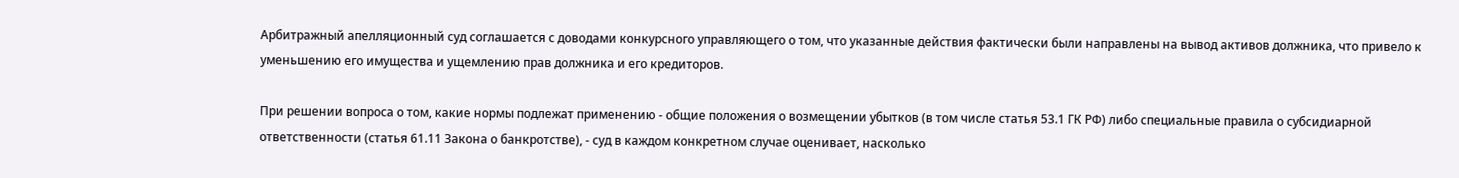Арбитражный апелляционный суд соглашается с доводами конкурсного управляющего о том, что указанные действия фактически были направлены на вывод активов должника, что привело к уменьшению его имущества и ущемлению прав должника и его кредиторов.

При решении вопроса о том, какие нормы подлежат применению - общие положения о возмещении убытков (в том числе статья 53.1 ГК РФ) либо специальные правила о субсидиарной ответственности (статья 61.11 Закона о банкротстве), - суд в каждом конкретном случае оценивает, насколько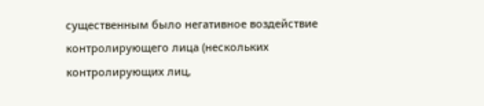существенным было негативное воздействие контролирующего лица (нескольких контролирующих лиц,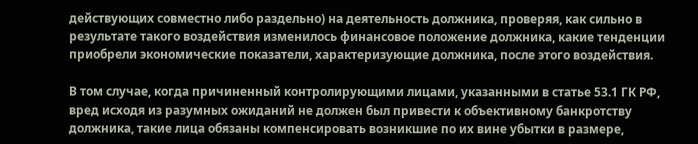действующих совместно либо раздельно) на деятельность должника, проверяя, как сильно в результате такого воздействия изменилось финансовое положение должника, какие тенденции приобрели экономические показатели, характеризующие должника, после этого воздействия.

В том случае, когда причиненный контролирующими лицами, указанными в статье 53.1 ГК РФ, вред исходя из разумных ожиданий не должен был привести к объективному банкротству должника, такие лица обязаны компенсировать возникшие по их вине убытки в размере,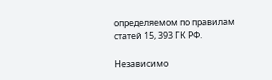определяемом по правилам статей 15, 393 ГК РФ.

Независимо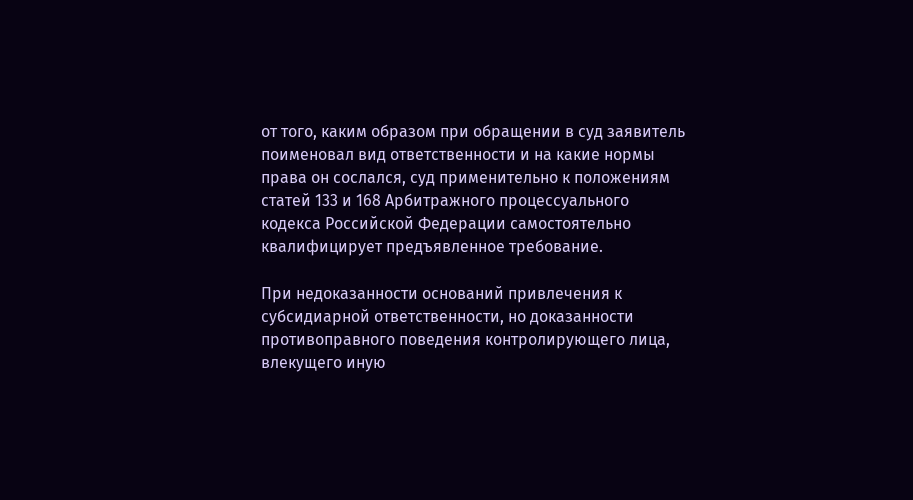от того, каким образом при обращении в суд заявитель поименовал вид ответственности и на какие нормы права он сослался, суд применительно к положениям статей 133 и 168 Арбитражного процессуального кодекса Российской Федерации самостоятельно квалифицирует предъявленное требование.

При недоказанности оснований привлечения к субсидиарной ответственности, но доказанности противоправного поведения контролирующего лица, влекущего иную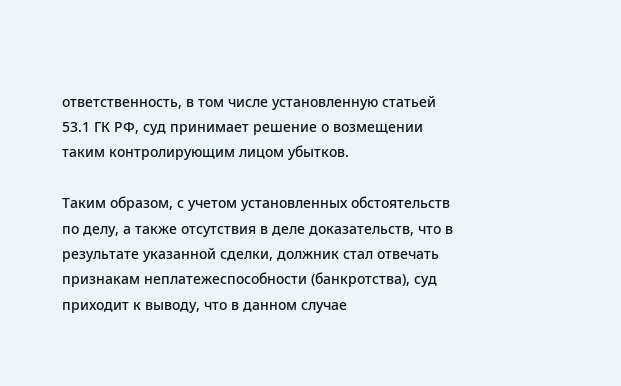ответственность, в том числе установленную статьей 53.1 ГК РФ, суд принимает решение о возмещении таким контролирующим лицом убытков.

Таким образом, с учетом установленных обстоятельств по делу, а также отсутствия в деле доказательств, что в результате указанной сделки, должник стал отвечать признакам неплатежеспособности (банкротства), суд приходит к выводу, что в данном случае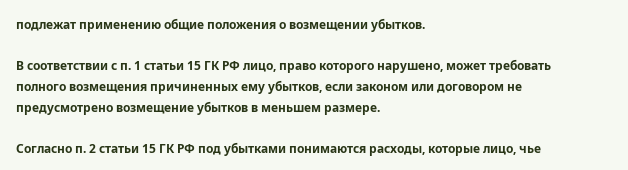подлежат применению общие положения о возмещении убытков.

В соответствии с п. 1 статьи 15 ГК РФ лицо, право которого нарушено, может требовать полного возмещения причиненных ему убытков, если законом или договором не предусмотрено возмещение убытков в меньшем размере.

Согласно п. 2 статьи 15 ГК РФ под убытками понимаются расходы, которые лицо, чье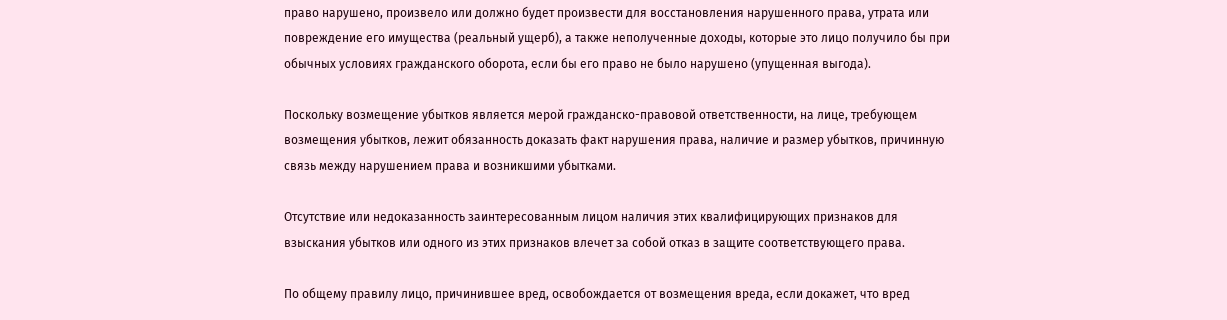право нарушено, произвело или должно будет произвести для восстановления нарушенного права, утрата или повреждение его имущества (реальный ущерб), а также неполученные доходы, которые это лицо получило бы при обычных условиях гражданского оборота, если бы его право не было нарушено (упущенная выгода).

Поскольку возмещение убытков является мерой гражданско-правовой ответственности, на лице, требующем возмещения убытков, лежит обязанность доказать факт нарушения права, наличие и размер убытков, причинную связь между нарушением права и возникшими убытками.

Отсутствие или недоказанность заинтересованным лицом наличия этих квалифицирующих признаков для взыскания убытков или одного из этих признаков влечет за собой отказ в защите соответствующего права.

По общему правилу лицо, причинившее вред, освобождается от возмещения вреда, если докажет, что вред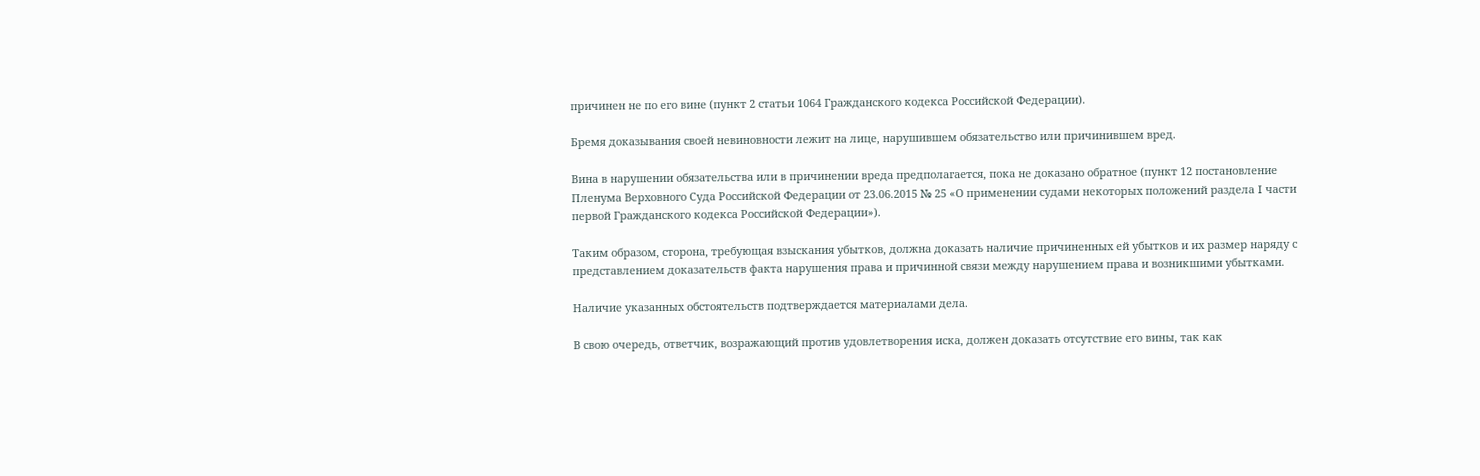причинен не по его вине (пункт 2 статьи 1064 Гражданского кодекса Российской Федерации).

Бремя доказывания своей невиновности лежит на лице, нарушившем обязательство или причинившем вред.

Вина в нарушении обязательства или в причинении вреда предполагается, пока не доказано обратное (пункт 12 постановление Пленума Верховного Суда Российской Федерации от 23.06.2015 № 25 «О применении судами некоторых положений раздела I части первой Гражданского кодекса Российской Федерации»).

Таким образом, сторона, требующая взыскания убытков, должна доказать наличие причиненных ей убытков и их размер наряду с представлением доказательств факта нарушения права и причинной связи между нарушением права и возникшими убытками.

Наличие указанных обстоятельств подтверждается материалами дела.

В свою очередь, ответчик, возражающий против удовлетворения иска, должен доказать отсутствие его вины, так как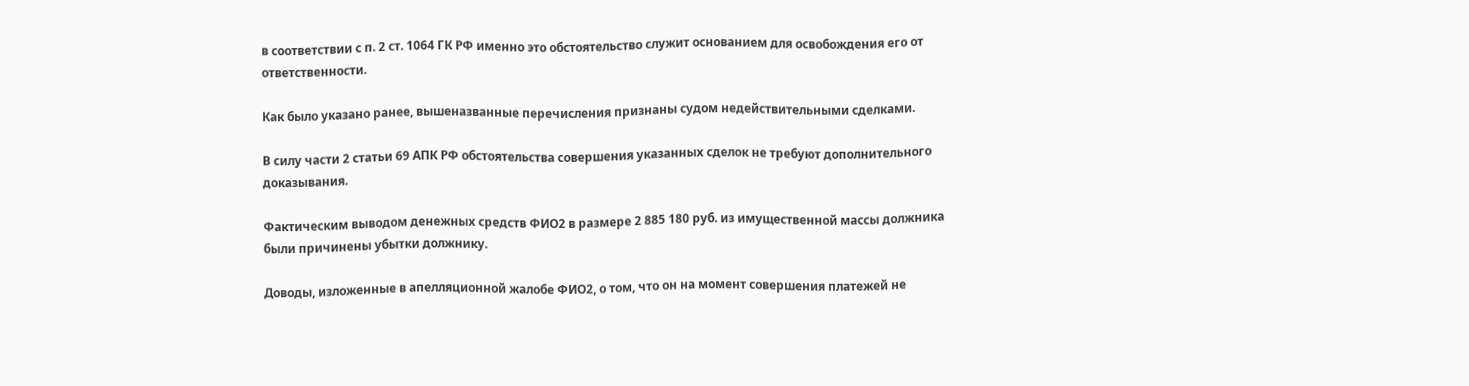в соответствии с п. 2 ст. 1064 ГК РФ именно это обстоятельство служит основанием для освобождения его от ответственности.

Как было указано ранее, вышеназванные перечисления признаны судом недействительными сделками.

В силу части 2 статьи 69 АПК РФ обстоятельства совершения указанных сделок не требуют дополнительного доказывания.

Фактическим выводом денежных средств ФИО2 в размере 2 885 180 руб. из имущественной массы должника были причинены убытки должнику.

Доводы, изложенные в апелляционной жалобе ФИО2, о том, что он на момент совершения платежей не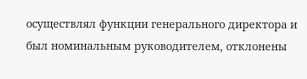осуществлял функции генерального директора и был номинальным руководителем, отклонены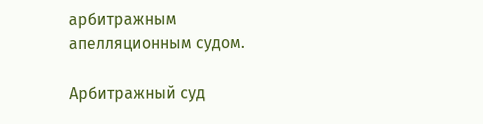арбитражным апелляционным судом.

Арбитражный суд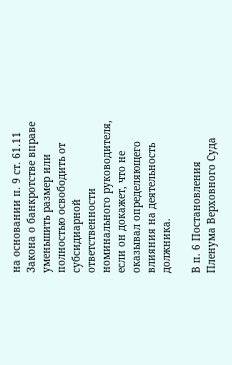на основании п. 9 ст. 61.11 Закона о банкротстве вправе уменьшить размер или полностью освободить от субсидиарной ответственности номинального руководителя, если он докажет, что не оказывал определяющего влияния на деятельность должника.

В п. 6 Постановления Пленума Верховного Суда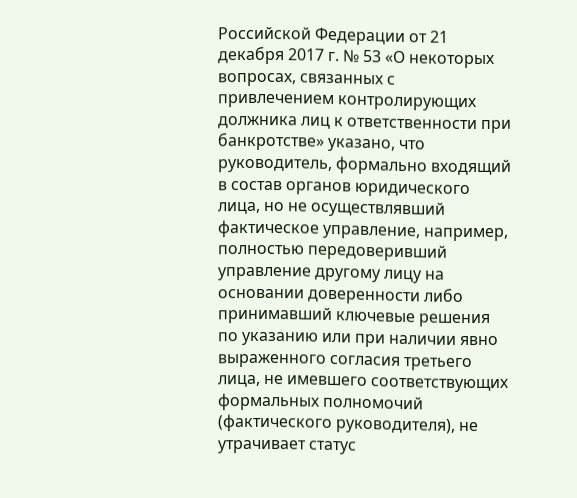Российской Федерации от 21 декабря 2017 г. № 53 «О некоторых вопросах, связанных с привлечением контролирующих должника лиц к ответственности при банкротстве» указано, что руководитель, формально входящий в состав органов юридического лица, но не осуществлявший фактическое управление, например, полностью передоверивший управление другому лицу на основании доверенности либо принимавший ключевые решения по указанию или при наличии явно выраженного согласия третьего лица, не имевшего соответствующих формальных полномочий (фактического руководителя), не утрачивает статус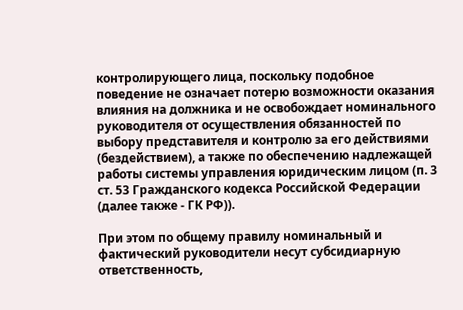контролирующего лица, поскольку подобное поведение не означает потерю возможности оказания влияния на должника и не освобождает номинального руководителя от осуществления обязанностей по выбору представителя и контролю за его действиями (бездействием), а также по обеспечению надлежащей работы системы управления юридическим лицом (п. 3 ст. 53 Гражданского кодекса Российской Федерации (далее также - ГК РФ)).

При этом по общему правилу номинальный и фактический руководители несут субсидиарную ответственность,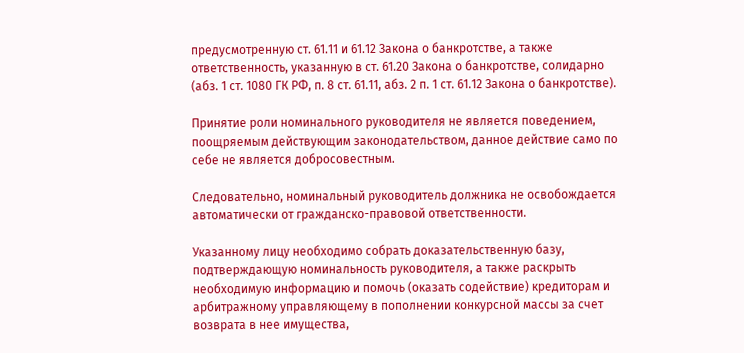предусмотренную ст. 61.11 и 61.12 Закона о банкротстве, а также ответственность, указанную в ст. 61.20 Закона о банкротстве, солидарно (абз. 1 ст. 1080 ГК РФ, п. 8 ст. 61.11, абз. 2 п. 1 ст. 61.12 Закона о банкротстве).

Принятие роли номинального руководителя не является поведением, поощряемым действующим законодательством, данное действие само по себе не является добросовестным.

Следовательно, номинальный руководитель должника не освобождается автоматически от гражданско-правовой ответственности.

Указанному лицу необходимо собрать доказательственную базу, подтверждающую номинальность руководителя, а также раскрыть необходимую информацию и помочь (оказать содействие) кредиторам и арбитражному управляющему в пополнении конкурсной массы за счет возврата в нее имущества,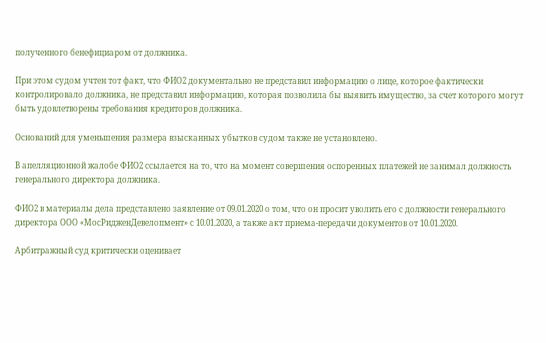полученного бенефициаром от должника.

При этом судом учтен тот факт, что ФИО2 документально не представил информацию о лице, которое фактически контролировало должника, не представил информацию, которая позволила бы выявить имущество, за счет которого могут быть удовлетворены требования кредиторов должника.

Оснований для уменьшения размера взысканных убытков судом также не установлено.

В апелляционной жалобе ФИО2 ссылается на то, что на момент совершения оспоренных платежей не занимал должность генерального директора должника.

ФИО2 в материалы дела представлено заявление от 09.01.2020 о том, что он просит уволить его с должности генерального директора ООО «МосРидженДевелопмент» с 10.01.2020, а также акт приема-передачи документов от 10.01.2020.

Арбитражный суд критически оценивает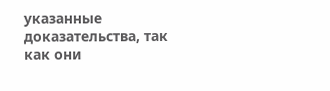указанные доказательства, так как они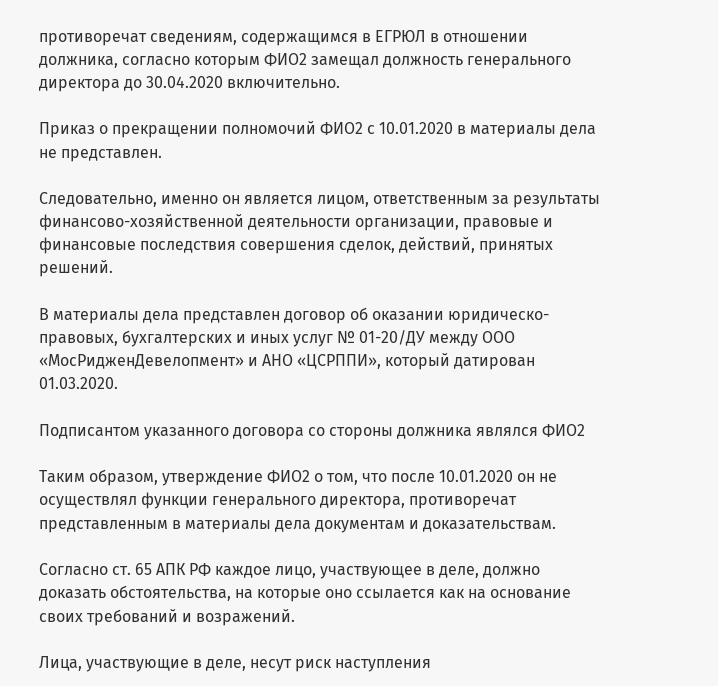противоречат сведениям, содержащимся в ЕГРЮЛ в отношении должника, согласно которым ФИО2 замещал должность генерального директора до 30.04.2020 включительно.

Приказ о прекращении полномочий ФИО2 с 10.01.2020 в материалы дела не представлен.

Следовательно, именно он является лицом, ответственным за результаты финансово-хозяйственной деятельности организации, правовые и финансовые последствия совершения сделок, действий, принятых решений.

В материалы дела представлен договор об оказании юридическо-правовых, бухгалтерских и иных услуг № 01-20/ДУ между ООО «МосРидженДевелопмент» и АНО «ЦСРППИ», который датирован 01.03.2020.

Подписантом указанного договора со стороны должника являлся ФИО2

Таким образом, утверждение ФИО2 о том, что после 10.01.2020 он не осуществлял функции генерального директора, противоречат представленным в материалы дела документам и доказательствам.

Согласно ст. 65 АПК РФ каждое лицо, участвующее в деле, должно доказать обстоятельства, на которые оно ссылается как на основание своих требований и возражений.

Лица, участвующие в деле, несут риск наступления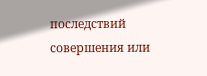последствий совершения или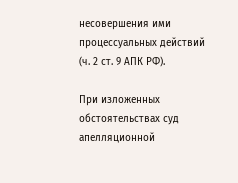несовершения ими процессуальных действий (ч. 2 ст. 9 АПК РФ).

При изложенных обстоятельствах суд апелляционной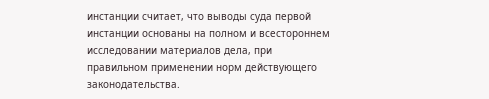инстанции считает, что выводы суда первой инстанции основаны на полном и всестороннем исследовании материалов дела, при правильном применении норм действующего законодательства.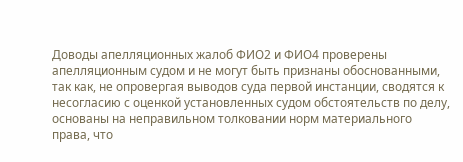Доводы апелляционных жалоб ФИО2 и ФИО4 проверены апелляционным судом и не могут быть признаны обоснованными, так как, не опровергая выводов суда первой инстанции, сводятся к несогласию с оценкой установленных судом обстоятельств по делу, основаны на неправильном толковании норм материального права, что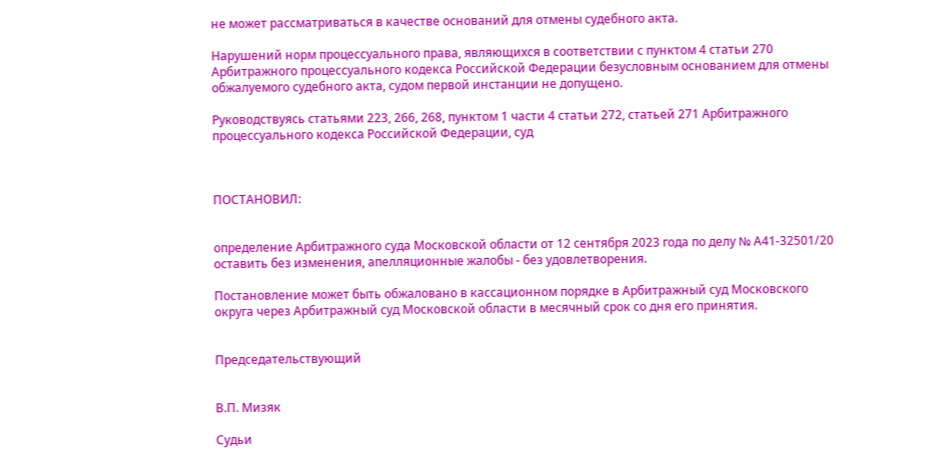не может рассматриваться в качестве оснований для отмены судебного акта.

Нарушений норм процессуального права, являющихся в соответствии с пунктом 4 статьи 270 Арбитражного процессуального кодекса Российской Федерации безусловным основанием для отмены обжалуемого судебного акта, судом первой инстанции не допущено.

Руководствуясь статьями 223, 266, 268, пунктом 1 части 4 статьи 272, статьей 271 Арбитражного процессуального кодекса Российской Федерации, суд



ПОСТАНОВИЛ:


определение Арбитражного суда Московской области от 12 сентября 2023 года по делу № А41-32501/20 оставить без изменения, апелляционные жалобы - без удовлетворения.

Постановление может быть обжаловано в кассационном порядке в Арбитражный суд Московского округа через Арбитражный суд Московской области в месячный срок со дня его принятия.


Председательствующий


В.П. Мизяк

Судьи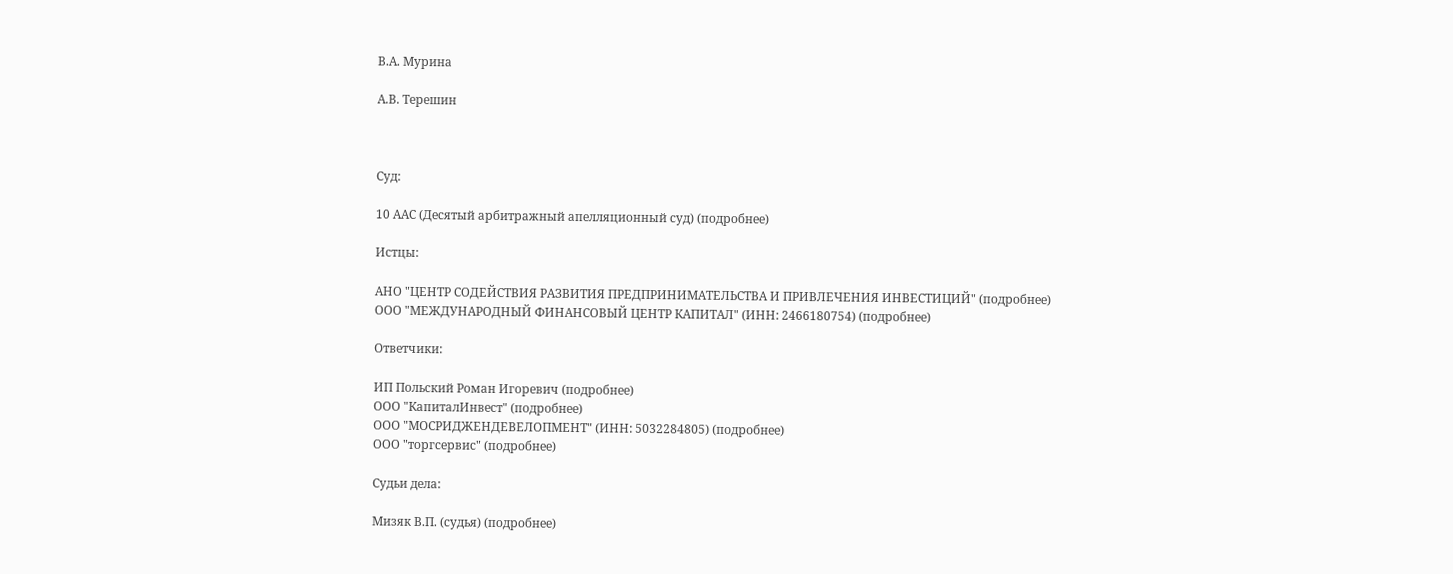В.А. Мурина

А.В. Терешин



Суд:

10 ААС (Десятый арбитражный апелляционный суд) (подробнее)

Истцы:

АНО "ЦЕНТР СОДЕЙСТВИЯ РАЗВИТИЯ ПРЕДПРИНИМАТЕЛЬСТВА И ПРИВЛЕЧЕНИЯ ИНВЕСТИЦИЙ" (подробнее)
ООО "МЕЖДУНАРОДНЫЙ ФИНАНСОВЫЙ ЦЕНТР КАПИТАЛ" (ИНН: 2466180754) (подробнее)

Ответчики:

ИП Польский Роман Игоревич (подробнее)
ООО "КапиталИнвест" (подробнее)
ООО "МОСРИДЖЕНДЕВЕЛОПМЕНТ" (ИНН: 5032284805) (подробнее)
ООО "торгсервис" (подробнее)

Судьи дела:

Мизяк В.П. (судья) (подробнее)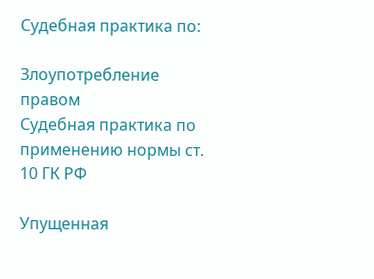Судебная практика по:

Злоупотребление правом
Судебная практика по применению нормы ст. 10 ГК РФ

Упущенная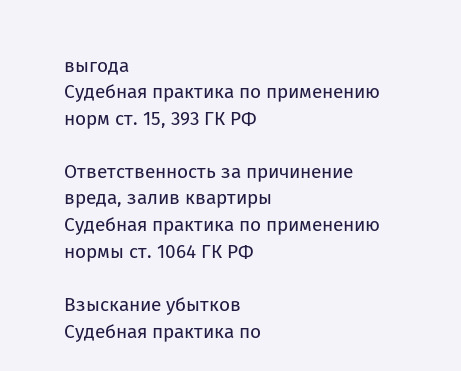выгода
Судебная практика по применению норм ст. 15, 393 ГК РФ

Ответственность за причинение вреда, залив квартиры
Судебная практика по применению нормы ст. 1064 ГК РФ

Взыскание убытков
Судебная практика по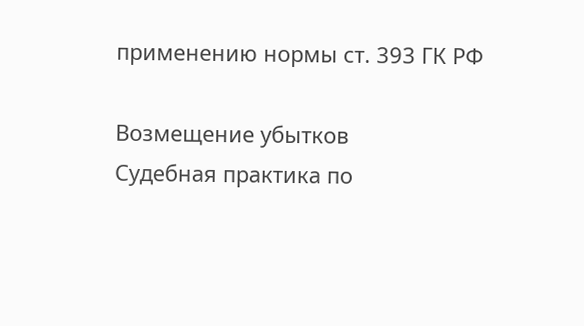применению нормы ст. 393 ГК РФ

Возмещение убытков
Судебная практика по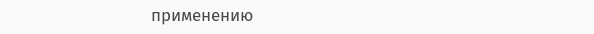применению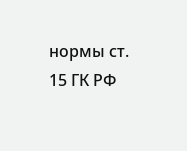нормы ст. 15 ГК РФ